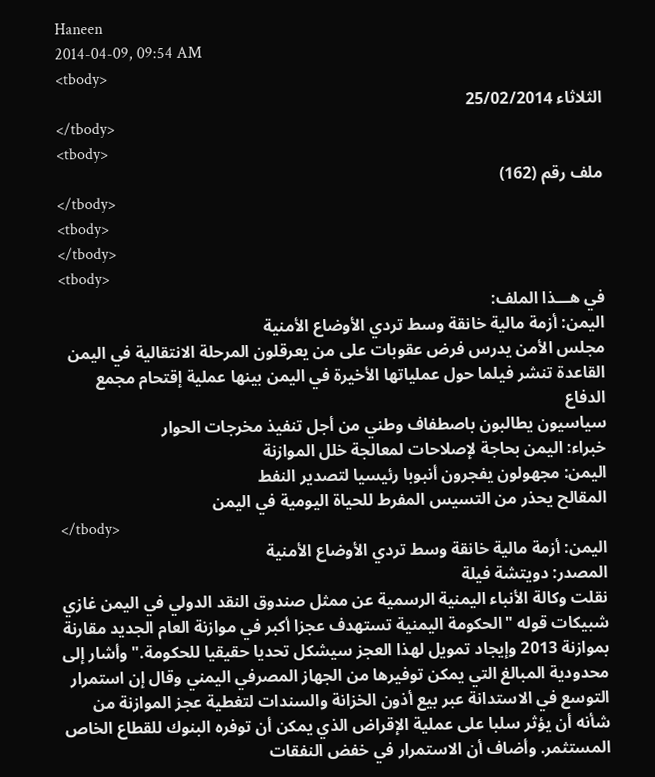Haneen
2014-04-09, 09:54 AM
<tbody>
الثلاثاء 25/02/2014
</tbody>
<tbody>
ملف رقم (162)
</tbody>
<tbody>
</tbody>
<tbody>
في هـــذا الملف:
اليمن: أزمة مالية خانقة وسط تردي الأوضاع الأمنية
مجلس الأمن يدرس فرض عقوبات على من يعرقلون المرحلة الانتقالية في اليمن
القاعدة تنشر فيلما حول عملياتها الأخيرة في اليمن بينها عملية إقتحام مجمع الدفاع
سياسيون يطالبون باصطفاف وطني من أجل تنفيذ مخرجات الحوار
خبراء: اليمن بحاجة لإصلاحات لمعالجة خلل الموازنة
اليمن: مجهولون يفجرون أنبوبا رئيسيا لتصدير النفط
المقالح يحذر من التسيس المفرط للحياة اليومية في اليمن
</tbody>
اليمن: أزمة مالية خانقة وسط تردي الأوضاع الأمنية
المصدر: دويتشة فيلة
نقلت وكالة الأنباء اليمنية الرسمية عن ممثل صندوق النقد الدولي في اليمن غازي شبيكات قوله "الحكومة اليمنية تستهدف عجزا أكبر في موازنة العام الجديد مقارنة بموازنة 2013 وإيجاد تمويل لهذا العجز سيشكل تحديا حقيقيا للحكومة." وأشار إلى محدودية المبالغ التي يمكن توفيرها من الجهاز المصرفي اليمني وقال إن استمرار التوسع في الاستدانة عبر بيع أذون الخزانة والسندات لتغطية عجز الموازنة من شأنه أن يؤثر سلبا على عملية الإقراض الذي يمكن أن توفره البنوك للقطاع الخاص المستثمر. وأضاف أن الاستمرار في خفض النفقات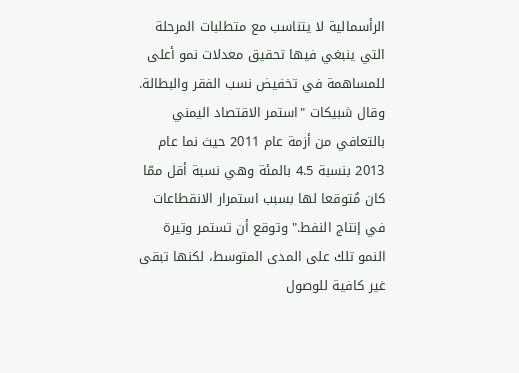الرأسمالية لا يتناسب مع متطلبات المرحلة التي ينبغي فيها تحقيق معدلات نمو أعلى للمساهمة في تخفيض نسب الفقر والبطالة.
وقال شبيكات "استمر الاقتصاد اليمني بالتعافي من أزمة عام 2011 حيث نما عام 2013 بنسبة 4.5 بالمئة وهي نسبة أقل ممّا كان مُتوقعا لها بسبب استمرار الانقطاعات في إنتاج النفط." وتوقع أن تستمر وتيرة النمو تلك على المدى المتوسط، لكنها تبقى غير كافية للوصول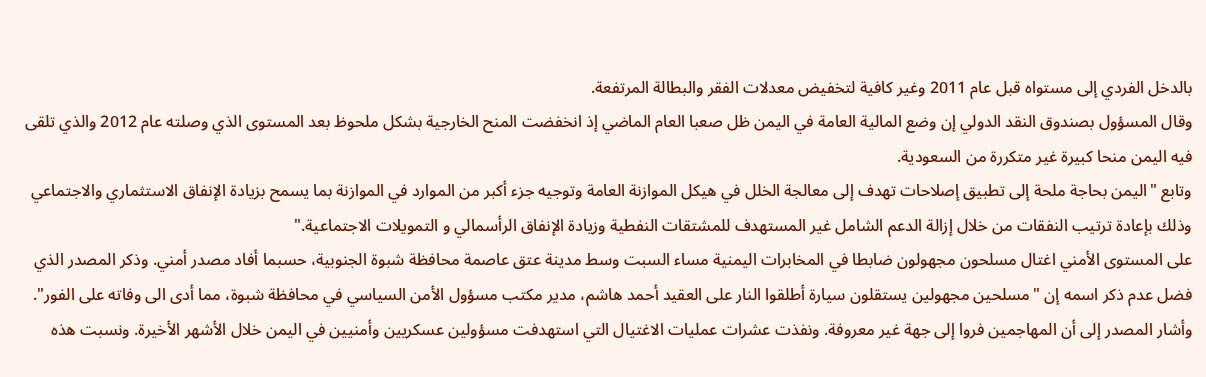بالدخل الفردي إلى مستواه قبل عام 2011 وغير كافية لتخفيض معدلات الفقر والبطالة المرتفعة.
وقال المسؤول بصندوق النقد الدولي إن وضع المالية العامة في اليمن ظل صعبا العام الماضي إذ انخفضت المنح الخارجية بشكل ملحوظ بعد المستوى الذي وصلته عام 2012 والذي تلقى فيه اليمن منحا كبيرة غير متكررة من السعودية.
وتابع "اليمن بحاجة ملحة إلى تطبيق إصلاحات تهدف إلى معالجة الخلل في هيكل الموازنة العامة وتوجيه جزء أكبر من الموارد في الموازنة بما يسمح بزيادة الإنفاق الاستثماري والاجتماعي وذلك بإعادة ترتيب النفقات من خلال إزالة الدعم الشامل غير المستهدف للمشتقات النفطية وزيادة الإنفاق الرأسمالي و التمويلات الاجتماعية."
على المستوى الأمني اغتال مسلحون مجهولون ضابطا في المخابرات اليمنية مساء السبت وسط مدينة عتق عاصمة محافظة شبوة الجنوبية، حسبما أفاد مصدر أمني. وذكر المصدر الذي فضل عدم ذكر اسمه إن "مسلحين مجهولين يستقلون سيارة أطلقوا النار على العقيد أحمد هاشم، مدير مكتب مسؤول الأمن السياسي في محافظة شبوة، مما أدى الى وفاته على الفور". وأشار المصدر إلى أن المهاجمين فروا إلى جهة غير معروفة. ونفذت عشرات عمليات الاغتيال التي استهدفت مسؤولين عسكريين وأمنيين في اليمن خلال الأشهر الأخيرة. ونسبت هذه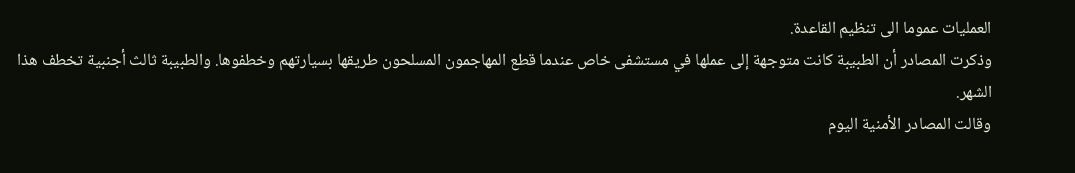العمليات عموما الى تنظيم القاعدة.
وذكرت المصادر أن الطبيبة كانت متوجهة إلى عملها في مستشفى خاص عندما قطع المهاجمون المسلحون طريقها بسيارتهم وخطفوها. والطبيبة ثالث أجنبية تخطف هذا الشهر.
وقالت المصادر الأمنية اليوم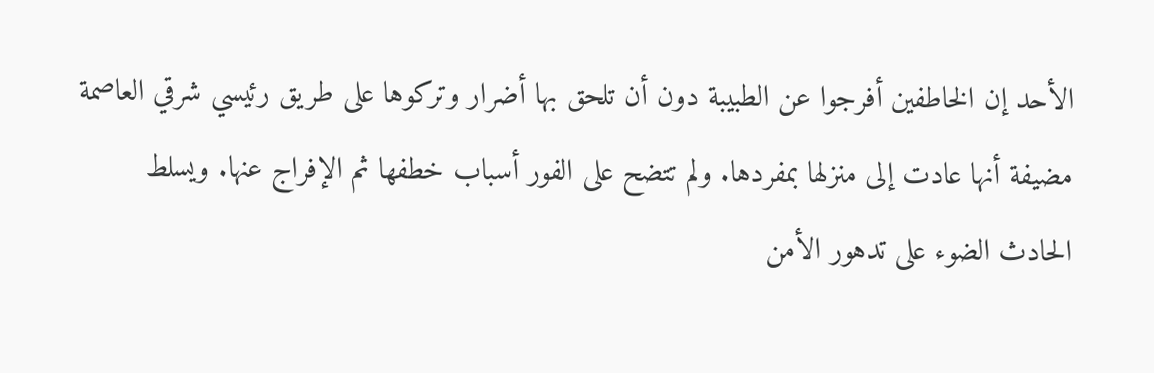الأحد إن الخاطفين أفرجوا عن الطبيبة دون أن تلحق بها أضرار وتركوها على طريق رئيسي شرقي العاصمة مضيفة أنها عادت إلى منزلها بمفردها. ولم تتضح على الفور أسباب خطفها ثم الإفراج عنها. ويسلط الحادث الضوء على تدهور الأمن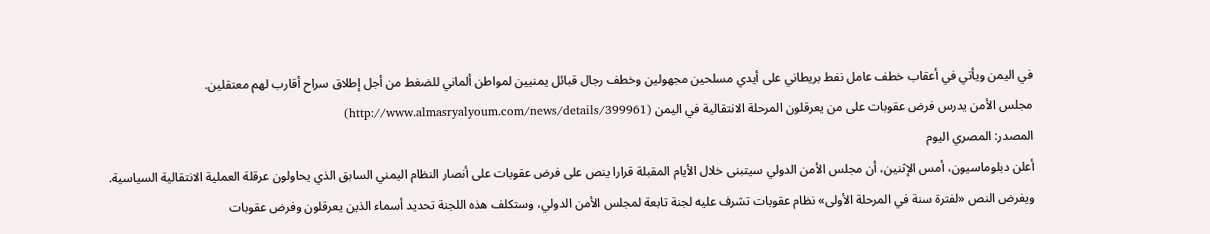في اليمن ويأتي في أعقاب خطف عامل نفط بريطاني على أيدي مسلحين مجهولين وخطف رجال قبائل يمنيين لمواطن ألماني للضغط من أجل إطلاق سراح أقارب لهم معتقلين.
مجلس الأمن يدرس فرض عقوبات على من يعرقلون المرحلة الانتقالية في اليمن (http://www.almasryalyoum.com/news/details/399961)
المصدر: المصري اليوم
أعلن دبلوماسيون، أمس الإثنين، أن مجلس الأمن الدولي سيتبنى خلال الأيام المقبلة قرارا ينص على فرض عقوبات على أنصار النظام اليمني السابق الذي يحاولون عرقلة العملية الانتقالية السياسية.
ويفرض النص «لفترة سنة في المرحلة الأولى» نظام عقوبات تشرف عليه لجنة تابعة لمجلس الأمن الدولي، وستكلف هذه اللجنة تحديد أسماء الذين يعرقلون وفرض عقوبات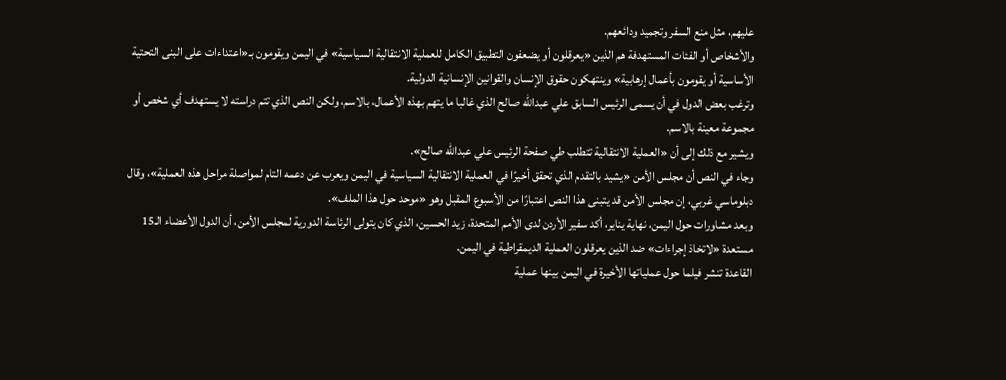عليهم، مثل منع السفر وتجميد ودائعهم.
والأشخاص أو الفئات المستهدفة هم الذين «يعرقلون أو يضعفون التطبيق الكامل للعملية الانتقالية السياسية» في اليمن ويقومون بـ«اعتداءات على البنى التحتية الأساسية أو يقومون بأعمال إرهابية» وينتهكون حقوق الإنسان والقوانين الإنسانية الدولية.
وترغب بعض الدول في أن يسمى الرئيس السابق علي عبدالله صالح الذي غالبا ما يتهم بهذه الأعمال، بالاسم، ولكن النص الذي تتم دراسته لا يستهدف أي شخص أو مجموعة معينة بالاسم.
ويشير مع ذلك إلى أن «العملية الانتقالية تتطلب طي صفحة الرئيس علي عبدالله صالح».
وجاء في النص أن مجلس الأمن «يشيد بالتقدم الذي تحقق أخيرًا في العملية الانتقالية السياسية في اليمن ويعرب عن دعمه التام لمواصلة مراحل هذه العملية»، وقال دبلوماسي غربي، إن مجلس الأمن قد يتبنى هذا النص اعتبارًا من الأسبوع المقبل وهو «موحد حول هذا الملف».
وبعد مشاورات حول اليمن، نهاية يناير، أكد سفير الأردن لدى الأمم المتحدة، زيد الحسين، الذي كان يتولى الرئاسة الدورية لمجلس الأمن، أن الدول الأعضاء الـ15 مستعدة «لاتخاذ إجراءات» ضد الذين يعرقلون العملية الديمقراطية في اليمن.
القاعدة تنشر فيلما حول عملياتها الأخيرة في اليمن بينها عملية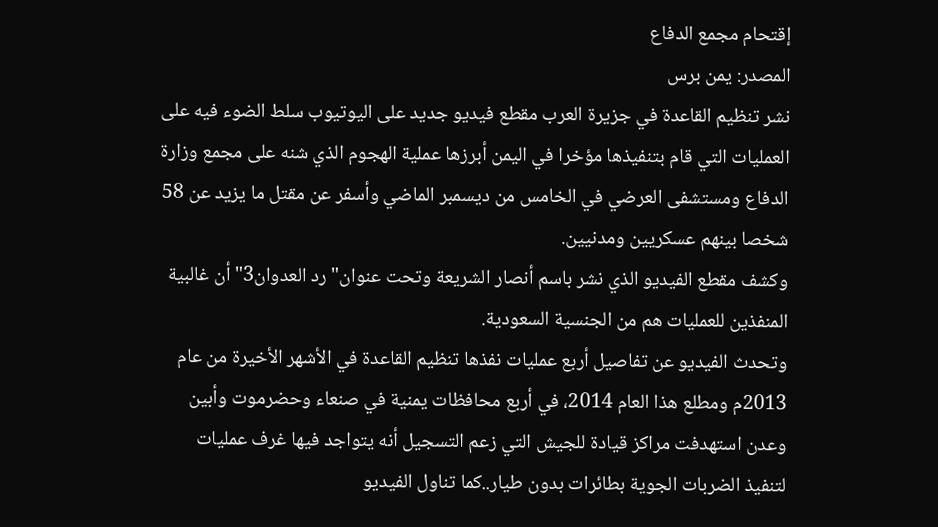إقتحام مجمع الدفاع
المصدر: يمن برس
نشر تنظيم القاعدة في جزيرة العرب مقطع فيديو جديد على اليوتيوب سلط الضوء فيه على العمليات التي قام بتنفيذها مؤخرا في اليمن أبرزها عملية الهجوم الذي شنه على مجمع وزارة الدفاع ومستشفى العرضي في الخامس من ديسمبر الماضي وأسفر عن مقتل ما يزيد عن 58 شخصا بينهم عسكريين ومدنيين.
وكشف مقطع الفيديو الذي نشر باسم أنصار الشريعة وتحت عنوان" رد العدوان3" أن غالبية المنفذين للعمليات هم من الجنسية السعودية.
وتحدث الفيديو عن تفاصيل أربع عمليات نفذها تنظيم القاعدة في الأشهر الأخيرة من عام 2013م ومطلع هذا العام 2014، في أربع محافظات يمنية في صنعاء وحضرموت وأبين وعدن استهدفت مراكز قيادة للجيش التي زعم التسجيل أنه يتواجد فيها غرف عمليات لتنفيذ الضربات الجوية بطائرات بدون طيار..كما تناول الفيديو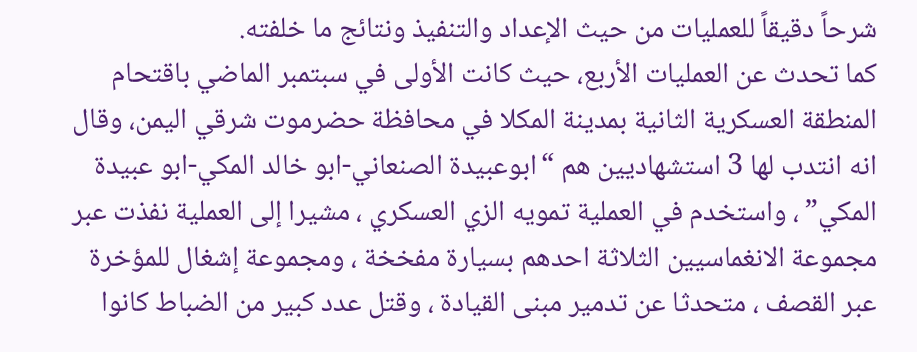شرحاً دقيقاً للعمليات من حيث الإعداد والتنفيذ ونتائج ما خلفته.
كما تحدث عن العمليات الأربع، حيث كانت الأولى في سبتمبر الماضي باقتحام المنطقة العسكرية الثانية بمدينة المكلا في محافظة حضرموت شرقي اليمن، وقال انه انتدب لها 3 استشهاديين هم “ابوعبيدة الصنعاني-ابو خالد المكي-ابو عبيدة المكي” ، واستخدم في العملية تمويه الزي العسكري ، مشيرا إلى العملية نفذت عبر مجموعة الانغماسيين الثلاثة احدهم بسيارة مفخخة ، ومجموعة إشغال للمؤخرة عبر القصف ، متحدثا عن تدمير مبنى القيادة ، وقتل عدد كبير من الضباط كانوا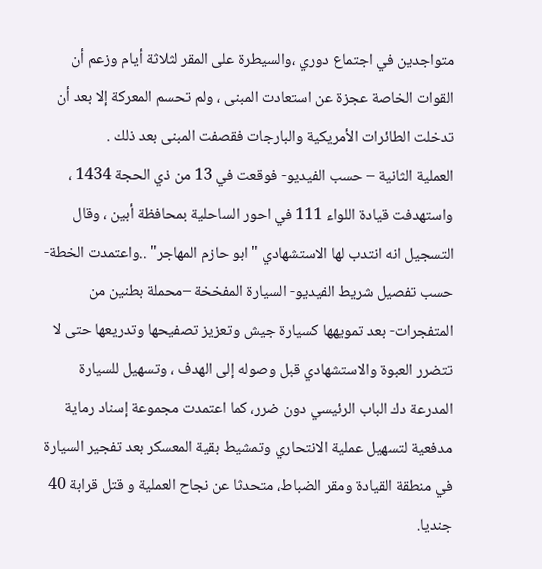متواجدين في اجتماع دوري ،والسيطرة على المقر لثلاثة أيام وزعم أن القوات الخاصة عجزة عن استعادت المبنى ، ولم تحسم المعركة إلا بعد أن تدخلت الطائرات الأمريكية والبارجات فقصفت المبنى بعد ذلك .
العملية الثانية – حسب الفيديو- فوقعت في 13 من ذي الحجة 1434 ، واستهدفت قيادة اللواء 111 في احور الساحلية بمحافظة أبين ، وقال التسجيل انه انتدب لها الاستشهادي "ابو حازم المهاجر" ..واعتمدت الخطة-حسب تفصيل شريط الفيديو- السيارة المفخخة –محملة بطنين من المتفجرات- بعد تمويهها كسيارة جيش وتعزيز تصفيحها وتدريعها حتى لا تتضرر العبوة والاستشهادي قبل وصوله إلى الهدف ، وتسهيل للسيارة المدرعة دك الباب الرئيسي دون ضرر، كما اعتمدت مجموعة إسناد رماية مدفعية لتسهيل عملية الانتحاري وتمشيط بقية المعسكر بعد تفجير السيارة في منطقة القيادة ومقر الضباط، متحدثا عن نجاح العملية و قتل قرابة 40 جنديا.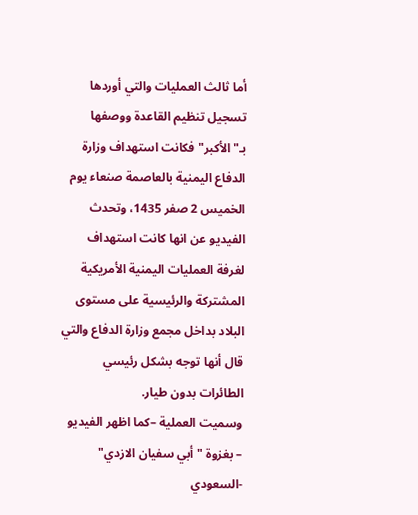أما ثالث العمليات والتي أوردها تسجيل تنظيم القاعدة ووصفها بـ"الأكبر"فكانت استهداف وزارة الدفاع اليمنية بالعاصمة صنعاء يوم الخميس 2 صفر 1435، وتحدث الفيديو عن انها كانت استهداف لغرفة العمليات اليمنية الأمريكية المشتركة والرئيسية على مستوى البلاد بداخل مجمع وزارة الدفاع والتي قال أنها توجه بشكل رئيسي الطائرات بدون طيار.
وسميت العملية –كما اظهر الفيديو – بغزوة "أبي سفيان الازدي" -السعودي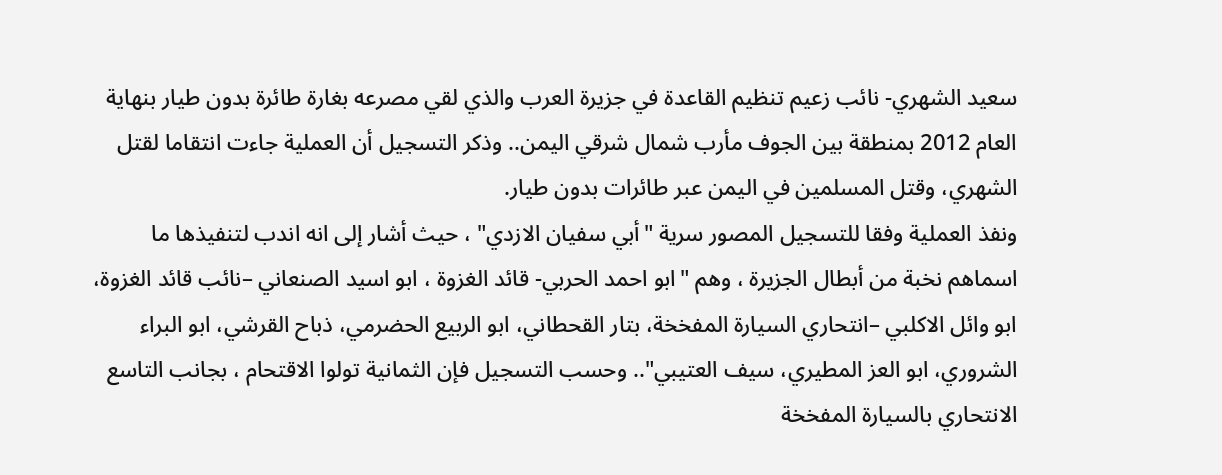سعيد الشهري- نائب زعيم تنظيم القاعدة في جزيرة العرب والذي لقي مصرعه بغارة طائرة بدون طيار بنهاية العام 2012 بمنطقة بين الجوف مأرب شمال شرقي اليمن.. وذكر التسجيل أن العملية جاءت انتقاما لقتل الشهري، وقتل المسلمين في اليمن عبر طائرات بدون طيار.
ونفذ العملية وفقا للتسجيل المصور سرية "أبي سفيان الازدي" ، حيث أشار إلى انه اندب لتنفيذها ما اسماهم نخبة من أبطال الجزيرة ، وهم "ابو احمد الحربي- قائد الغزوة ، ابو اسيد الصنعاني –نائب قائد الغزوة، ابو وائل الاكلبي –انتحاري السيارة المفخخة، بتار القحطاني، ابو الربيع الحضرمي، ذباح القرشي، ابو البراء الشروري، ابو العز المطيري، سيف العتيبي".. وحسب التسجيل فإن الثمانية تولوا الاقتحام ، بجانب التاسع الانتحاري بالسيارة المفخخة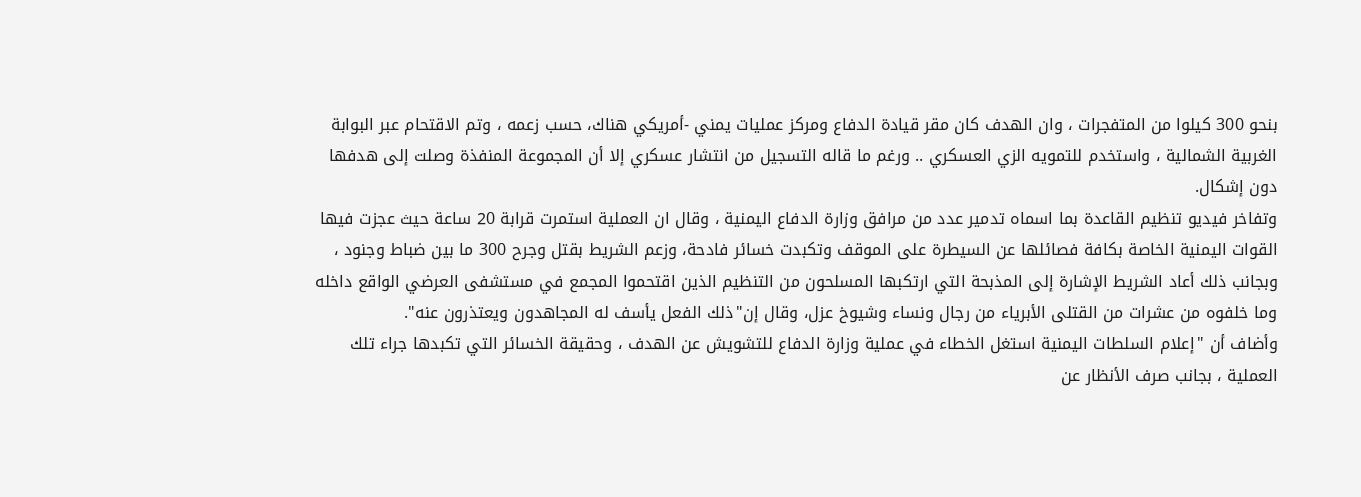بنحو 300 كيلوا من المتفجرات ، وان الهدف كان مقر قيادة الدفاع ومركز عمليات يمني -أمريكي هناك، حسب زعمه ، وتم الاقتحام عبر البوابة الغربية الشمالية ، واستخدم للتمويه الزي العسكري .. ورغم ما قاله التسجيل من انتشار عسكري إلا أن المجموعة المنفذة وصلت إلى هدفها دون إشكال.
وتفاخر فيديو تنظيم القاعدة بما اسماه تدمير عدد من مرافق وزارة الدفاع اليمنية ، وقال ان العملية استمرت قرابة 20 ساعة حيث عجزت فيها القوات اليمنية الخاصة بكافة فصائلها عن السيطرة على الموقف وتكبدت خسائر فادحة، وزعم الشريط بقتل وجرح 300 ما بين ضباط وجنود ، وبجانب ذلك أعاد الشريط الإشارة إلى المذبحة التي ارتكبها المسلحون من التنظيم الذين اقتحموا المجمع في مستشفى العرضي الواقع داخله وما خلفوه من عشرات من القتلى الأبرياء من رجال ونساء وشيوخ عزل، وقال إن"ذلك الفعل يأسف له المجاهدون ويعتذرون عنه".
وأضاف أن "إعلام السلطات اليمنية استغل الخطاء في عملية وزارة الدفاع للتشويش عن الهدف ، وحقيقة الخسائر التي تكبدها جراء تلك العملية ، بجانب صرف الأنظار عن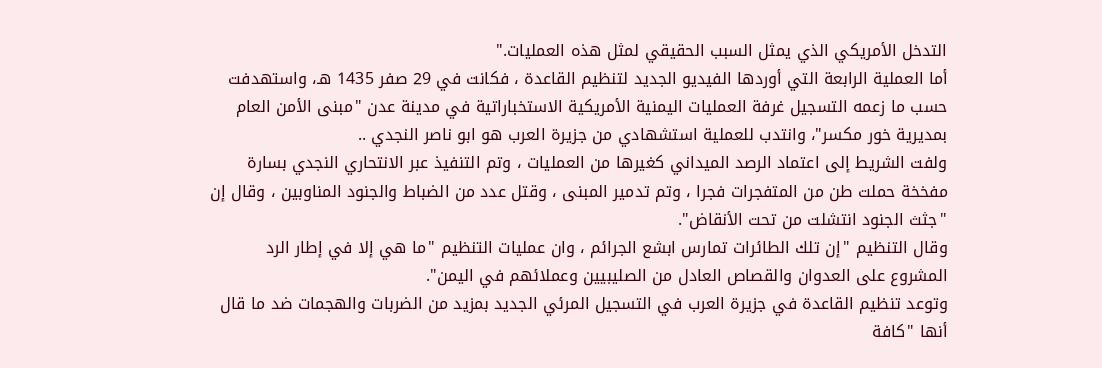التدخل الأمريكي الذي يمثل السبب الحقيقي لمثل هذه العمليات."
أما العملية الرابعة التي أوردها الفيديو الجديد لتنظيم القاعدة ، فكانت في 29 صفر 1435 هـ، واستهدفت حسب ما زعمه التسجيل غرفة العمليات اليمنية الأمريكية الاستخباراتية في مدينة عدن "مبنى الأمن العام بمديرية خور مكسر"، وانتدب للعملية استشهادي من جزيرة العرب هو ابو ناصر النجدي ..
ولفت الشريط إلى اعتماد الرصد الميداني كغيرها من العمليات ، وتم التنفيذ عبر الانتحاري النجدي بسارة مفخخة حملت طن من المتفجرات فجرا ، وتم تدمير المبنى ، وقتل عدد من الضباط والجنود المناوبين ، وقال إن "جثث الجنود انتشلت من تحت الأنقاض".
وقال التنظيم "إن تلك الطائرات تمارس ابشع الجرائم ، وان عمليات التنظيم "ما هي إلا في إطار الرد المشروع على العدوان والقصاص العادل من الصليبيين وعملائهم في اليمن".
وتوعد تنظيم القاعدة في جزيرة العرب في التسجيل المرئي الجديد بمزيد من الضربات والهجمات ضد ما قال أنها "كافة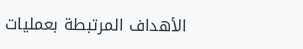الأهداف المرتبطة بعمليات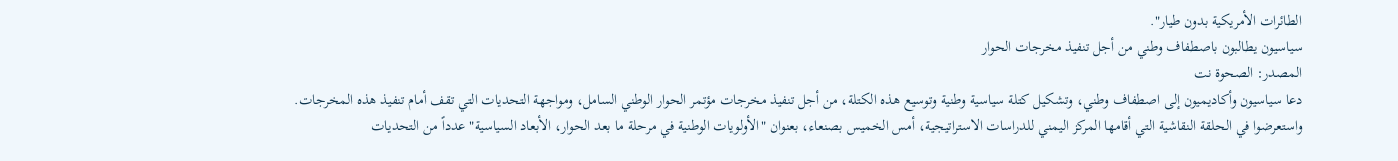الطائرات الأمريكية بدون طيار".
سياسيون يطالبون باصطفاف وطني من أجل تنفيذ مخرجات الحوار
المصدر: الصحوة نت
دعا سياسيون وأكاديميون إلى اصطفاف وطني، وتشكيل كتلة سياسية وطنية وتوسيع هذه الكتلة، من أجل تنفيذ مخرجات مؤتمر الحوار الوطني السامل، ومواجهة التحديات التي تقف أمام تنفيذ هذه المخرجات.
واستعرضوا في الحلقة النقاشية التي أقامها المركز اليمني للدراسات الاستراتيجية، أمس الخميس بصنعاء، بعنوان "الأولويات الوطنية في مرحلة ما بعد الحوار، الأبعاد السياسية" عدداً من التحديات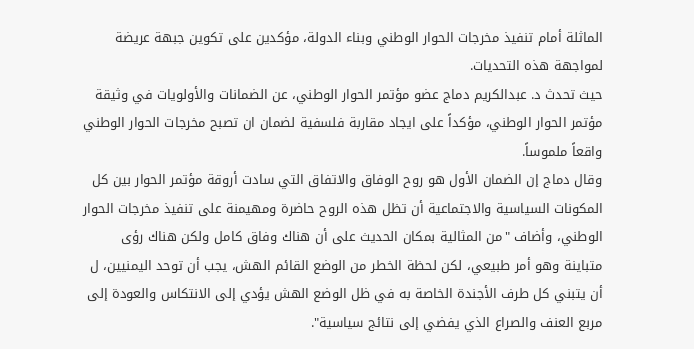الماثلة أمام تنفيذ مخرجات الحوار الوطني وبناء الدولة، مؤكدين على تكوين جبهة عريضة لمواجهة هذه التحديات.
حيث تحدث د. عبدالكريم دماج عضو مؤتمر الحوار الوطني، عن الضمانات والأولويات في وثيقة مؤتمر الحوار الوطني، مؤكداً على ايجاد مقاربة فلسفية لضمان ان تصبح مخرجات الحوار الوطني واقعاً ملموساً.
وقال دماج إن الضمان الأول هو روح الوفاق والاتفاق التي سادت أروقة مؤتمر الحوار بين كل المكونات السياسية والاجتماعية أن تظل هذه الروح حاضرة ومهيمنة على تنفيذ مخرجات الحوار الوطني، وأضاف "من المثالية بمكان الحديث على أن هناك وفاق كامل ولكن هناك رؤى متباينة وهو أمر طبيعي، لكن لحظة الخطر من الوضع القائم الهش، يجب أن توحد اليمنيين، ل أن يتبني كل طرف الأجندة الخاصة به في ظل الوضع الهش يؤدي إلى الانتكاس والعودة إلى مربع العنف والصراع الذي يفضي إلى نتائج سياسية".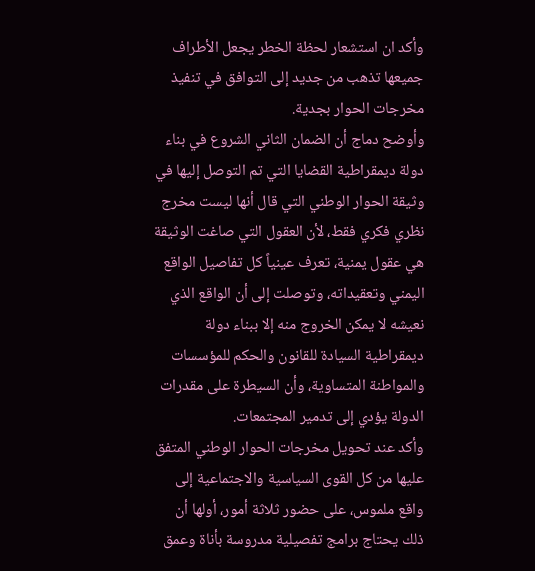وأكد ان استشعار لحظة الخطر يجعل الأطراف جميعها تذهب من جديد إلى التوافق في تنفيذ مخرجات الحوار بجدية.
وأوضح دماج أن الضمان الثاني الشروع في بناء دولة ديمقراطية القضايا التي تم التوصل إليها في وثيقة الحوار الوطني التي قال أنها ليست مخرج نظري فكري فقط، لأن العقول التي صاغت الوثيقة هي عقول يمنية، تعرف عينياً كل تفاصيل الواقع اليمني وتعقيداته، وتوصلت إلى أن الواقع الذي نعيشه لا يمكن الخروج منه إلا ببناء دولة ديمقراطية السيادة للقانون والحكم للمؤسسات والمواطنة المتساوية، وأن السيطرة على مقدرات الدولة يؤدي إلى تدمير المجتمعات.
وأكد عند تحويل مخرجات الحوار الوطني المتفق عليها من كل القوى السياسية والاجتماعية إلى واقع ملموس، على حضور ثلاثة أمور، أولها أن ذلك يحتاج برامج تفصيلية مدروسة بأناة وعمق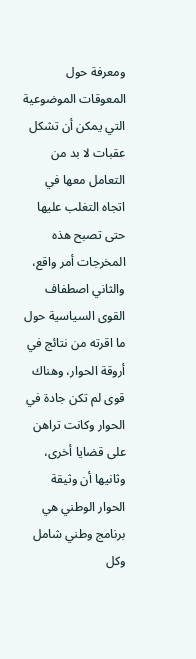ومعرفة حول المعوقات الموضوعية التي يمكن أن تشكل عقبات لا بد من التعامل معها في اتجاه التغلب عليها حتى تصبح هذه المخرجات أمر واقع، والثاني اصطفاف القوى السياسية حول ما اقرته من نتائج في أروقة الحوار، وهناك قوى لم تكن جادة في الحوار وكانت تراهن على قضايا أخرى، وثانيها أن وثيقة الحوار الوطني هي برنامج وطني شامل وكل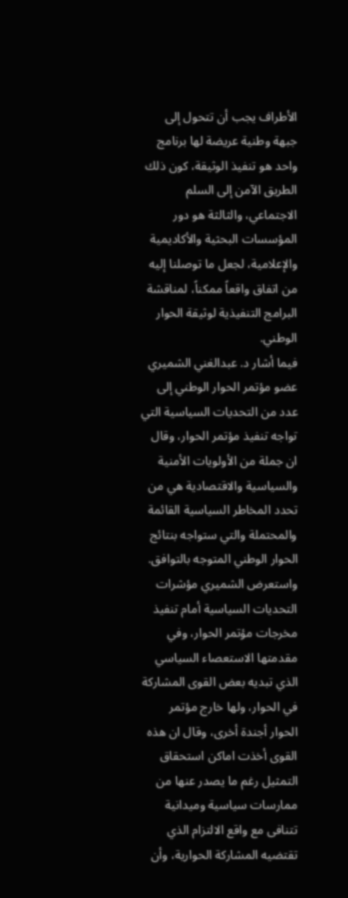الأطراف يجب أن تتحول إلى جبهة وطنية عريضة لها برنامج واحد هو تنفيذ الوثيقة، كون ذلك الطريق الآمن إلى السلم الاجتماعي، والثالثة هو دور المؤسسات البحثية والأكاديمية والإعلامية، لجعل ما توصلنا إليه من اتفاق واقعاً ممكناً، لمناقشة البرامج التنفيذية لوثيقة الحوار الوطني.
فيما أشار د. عبدالغني الشميري عضو مؤتمر الحوار الوطني إلى عدد من التحديات السياسية التي تواجه تنفيذ مؤتمر الحوار، وقال ان جملة من الأولويات الأمنية والسياسية والاقتصادية هي من تحدد المخاطر السياسية القائمة والمحتملة والتي ستواجه بنتائج الحوار الوطني المتوجه بالتوافق.
واستعرض الشميري مؤشرات التحديات السياسية أمام تنفيذ مخرجات مؤتمر الحوار، وفي مقدمتها الاستعصاء السياسي الذي تبديه بعض القوى المشاركة في الحوار، ولها خارج مؤتمر الحوار أجندة أخرى، وقال ان هذه القوى أخذت اماكن استحقاق التمثيل رغم ما يصدر عنها من ممارسات سياسية وميدانية تتنافى مع واقع الالتزام الذي تقتضيه المشاركة الحوارية، وأن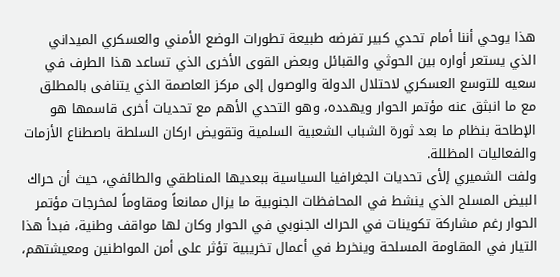هذا يوحي أننا أمام تحدي كبير تفرضه طبيعة تطورات الوضع الأمني والعسكري الميداني الذي يستعر أواره بين الحوثي والقبائل وبعض القوى الأخرى الذي تساعد هذا الطرف في سعيه للتوسع العسكري لاحتلال الدولة والوصول إلى مركز العاصمة الذي يتنافى بالمطلق مع ما انبثق عنه مؤتمر الحوار ويهدده، وهو التحدي الأهم مع تحديات أخرى قاسمها هو الإطاحة بنظام ما بعد ثورة الشباب الشعبية السلمية وتقويض اركان السلطة باصطناع الأزمات والفعاليات المظللة.
ولفت الشميري إلأى تحديات الجغرافيا السياسية ببعديها المناطقي والطائفي، حيث أن حراك البيض المسلح الذي ينشط في المحافظات الجنوبية ما يزال ممانعاً ومقاوماً لمخرجات مؤتمر الحوار رغم مشاركة تكوينات في الحراك الجنوبي في الحوار وكان لها مواقف وطنية، فبدأ هذا التيار في المقاومة المسلحة وينخرط في أعمال تخريبية تؤثر على أمن المواطنين ومعيشتهم،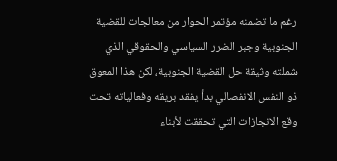رغم ما تضمنه مؤتمر الحوار من معالجات للقضية الجنوبية وجبر الضرر السياسي والحقوقي الذي شملته وثيقة حل القضية الجنوبية، لكن هذا المعوق ذو النفس الانفصالي بدأ يفقد بريقه وفعالياته تحت وقع الانجازات التي تحققت لأبناء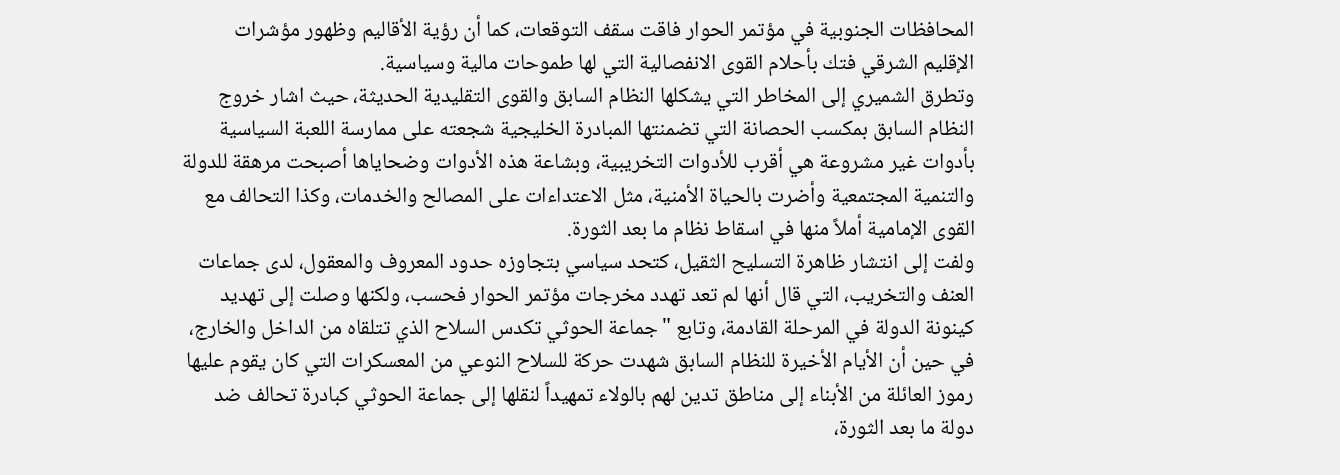المحافظات الجنوبية في مؤتمر الحوار فاقت سقف التوقعات، كما أن رؤية الأقاليم وظهور مؤشرات الإقليم الشرقي فتك بأحلام القوى الانفصالية التي لها طموحات مالية وسياسية.
وتطرق الشميري إلى المخاطر التي يشكلها النظام السابق والقوى التقليدية الحديثة، حيث اشار خروج النظام السابق بمكسب الحصانة التي تضمنتها المبادرة الخليجية شجعته على ممارسة اللعبة السياسية بأدوات غير مشروعة هي أقرب للأدوات التخريبية، وبشاعة هذه الأدوات وضحاياها أصبحت مرهقة للدولة والتنمية المجتمعية وأضرت بالحياة الأمنية، مثل الاعتداءات على المصالح والخدمات، وكذا التحالف مع القوى الإمامية أملاً منها في اسقاط نظام ما بعد الثورة.
ولفت إلى انتشار ظاهرة التسليح الثقيل، كتحد سياسي بتجاوزه حدود المعروف والمعقول، لدى جماعات العنف والتخريب، التي قال أنها لم تعد تهدد مخرجات مؤتمر الحوار فحسب، ولكنها وصلت إلى تهديد كينونة الدولة في المرحلة القادمة، وتابع "جماعة الحوثي تكدس السلاح الذي تتلقاه من الداخل والخارج، في حين أن الأيام الأخيرة للنظام السابق شهدت حركة للسلاح النوعي من المعسكرات التي كان يقوم عليها رموز العائلة من الأبناء إلى مناطق تدين لهم بالولاء تمهيداً لنقلها إلى جماعة الحوثي كبادرة تحالف ضد دولة ما بعد الثورة،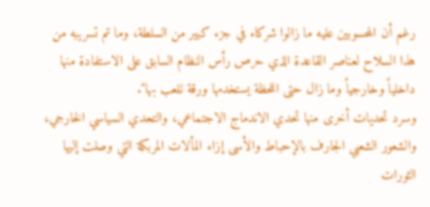رغم أن المحسوبين عليه ما زالوا شركاء في جزء كبير من السلطة، وما تم تسريبه من هذا السلاح لعناصر القاعدة الذي حرص رأس النظام السابق على الاستفادة منها داخلياً وخارجياً وما زال حتى اللحظة يستخدمها ورقة للعب بها".
وسرد تحديات أخرى منها تحدي الاندماج الاجتماعي، والتحدي السياسي الخارجي، والشعور الشعبي الجارف بالإحباط والأسى إزاء المألات المربكة التي وصلت إليها الثورات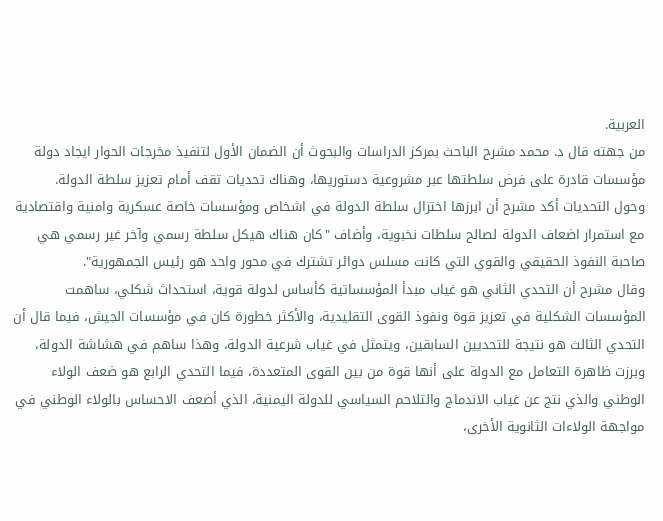العربية.
من جهته قال د. محمد مشرح الباحث بمركز الدراسات والبحوث أن الضمان الأول لتنفيذ مخرجات الحوار ايجاد دولة مؤسسات قادرة على فرض سلطتها عبر مشروعية دستوريها، وهناك تحديات تقف أمام تعزيز سلطة الدولة.
وحول التحديات أكد مشرح أن ابرزها اختزال سلطة الدولة في اشخاص ومؤسسات خاصة عسكرية وامنية واقتصادية مع استمرار اضعاف الدولة لصالح سلطات نخبوية، وأضاف "كان هناك هيكل سلطة رسمي وآخر غير رسمي هي صاحبة النفوذ الحقيقي والقوي التي كانت مسلس دوائر تشترك في محور واحد هو رئيس الجمهورية".
وقال مشرح أن التحدي الثاني هو غياب مبدأ المؤسساتية كأساس لدولة قوية، استحداث شكلي، ساهمت المؤسسات الشكلية في تعزيز قوة ونفوذ القوى التقليدية، والأكثر خطورة كان في مؤسسات الجيش، فيما قال أن التحدي الثالث هو نتيجة للتحديين السابقين، ويتمثل في غياب شرعية الدولة، وهذا ساهم في هشاشة الدولة، وبرزت ظاهرة التعامل مع الدولة على أنها قوة من بين القوى المتعددة، فيما التحدي الرابع هو ضعف الولاء الوطني والذي نتج عن غياب الاندماج والتلاحم السياسي للدولة اليمنية، الذي أضعف الاحساس بالولاء الوطني في مواجهة الولاءات الثانوية الأخرى،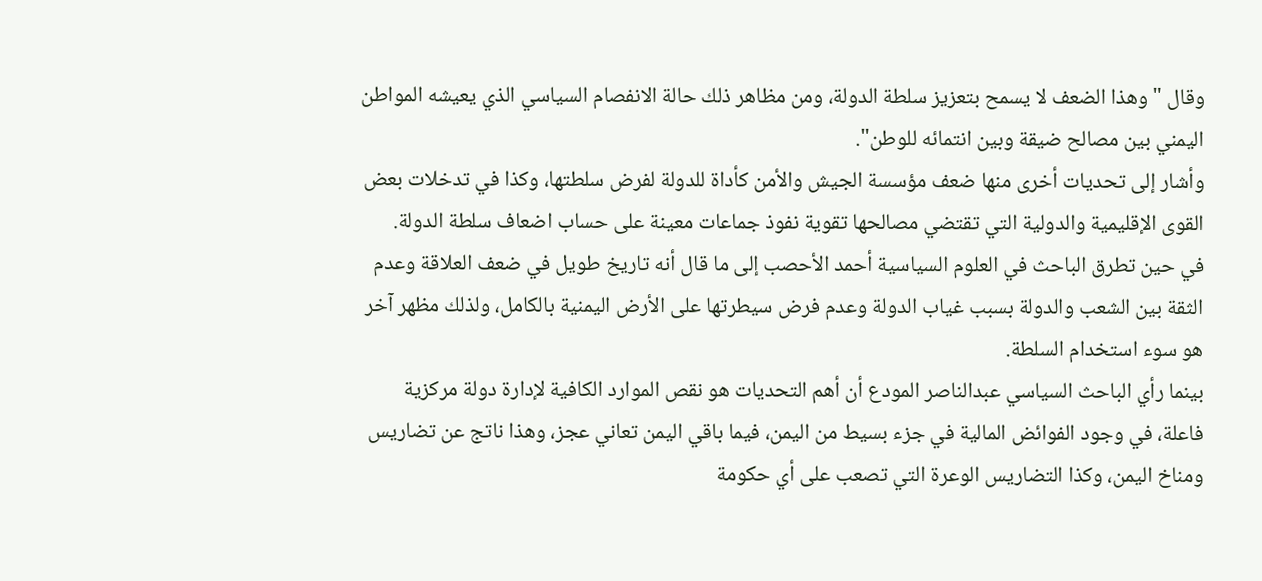وقال "وهذا الضعف لا يسمح بتعزيز سلطة الدولة، ومن مظاهر ذلك حالة الانفصام السياسي الذي يعيشه المواطن اليمني بين مصالح ضيقة وبين انتمائه للوطن".
وأشار إلى تحديات أخرى منها ضعف مؤسسة الجيش والأمن كأداة للدولة لفرض سلطتها، وكذا في تدخلات بعض القوى الإقليمية والدولية التي تقتضي مصالحها تقوية نفوذ جماعات معينة على حساب اضعاف سلطة الدولة.
في حين تطرق الباحث في العلوم السياسية أحمد الأحصب إلى ما قال أنه تاريخ طويل في ضعف العلاقة وعدم الثقة بين الشعب والدولة بسبب غياب الدولة وعدم فرض سيطرتها على الأرض اليمنية بالكامل، ولذلك مظهر آخر هو سوء استخدام السلطة.
بينما رأي الباحث السياسي عبدالناصر المودع أن أهم التحديات هو نقص الموارد الكافية لإدارة دولة مركزية فاعلة، في وجود الفوائض المالية في جزء بسيط من اليمن، فيما باقي اليمن تعاني عجز، وهذا ناتج عن تضاريس ومناخ اليمن، وكذا التضاريس الوعرة التي تصعب على أي حكومة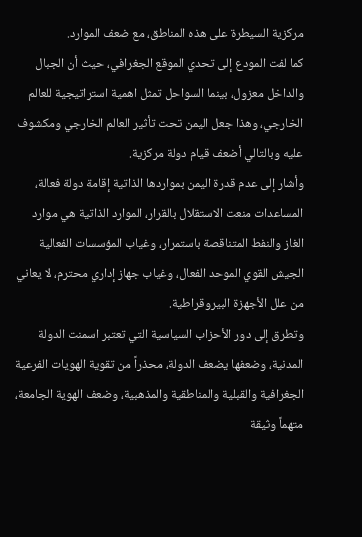مركزية السيطرة على هذه المناطق، مع ضعف الموارد.
كما لفت المودع إلى تحدي الموقع الجغرافي، حيث أن الجبال والداخل معزول، بينما السواحل تمثل اهمية استراتيجية للعالم الخارجي، وهذا جعل اليمن تحت تأثير العالم الخارجي ومكشوف عليه وبالتالي أضعف قيام دولة مركزية.
وأشار إلى عدم قدرة اليمن بمواردها الذاتية إقامة دولة فعالة، المساعدات منعت الاستقلال بالقرار، الموارد الذاتية هي موارد الغاز والنفط المتناقصة باستمرار، وغياب المؤسسات الفعالية الجيش القوي الموحد الفعال، وغياب جهاز إداري محترم، لا يعاني من علل الأجهزة البيروقراطية.
وتطرق إلى دور الأحزاب السياسية التي تعتبر اسمنت الدولة المدنية، وضعفها يضعف الدولة، محذراً من تقوية الهويات الفرعية الجغرافية والقبلية والمناطقية والمذهبية، وضعف الهوية الجامعة، متهماً وثيقة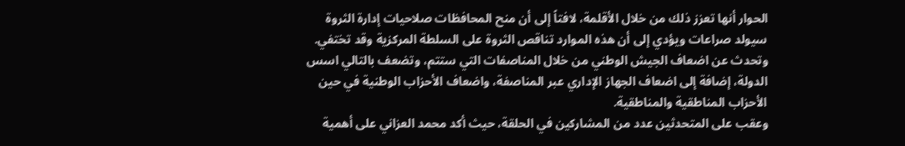الحوار أنها تعزز ذلك من خلال الأقلمة، لافتاً إلى أن منح المحافظات صلاحيات إدارة الثروة سيولد صراعات ويؤدي إلى أن هذه الموارد تناقص الثروة على السلطة المركزية وقد تختفي.
وتحدث عن اضعاف الجيش الوطني من خلال المناصفات التي ستتم، وتضعف بالتالي اسس الدولة، إضافة إلى اضعاف الجهاز الإداري عبر المناصفة، واضعاف الأحزاب الوطنية في حين الأحزاب المناطقية والمناطقية.
وعقب على المتحدثين عدد من المشاركين في الحلقة، حيث أكد محمد العزاني على أهمية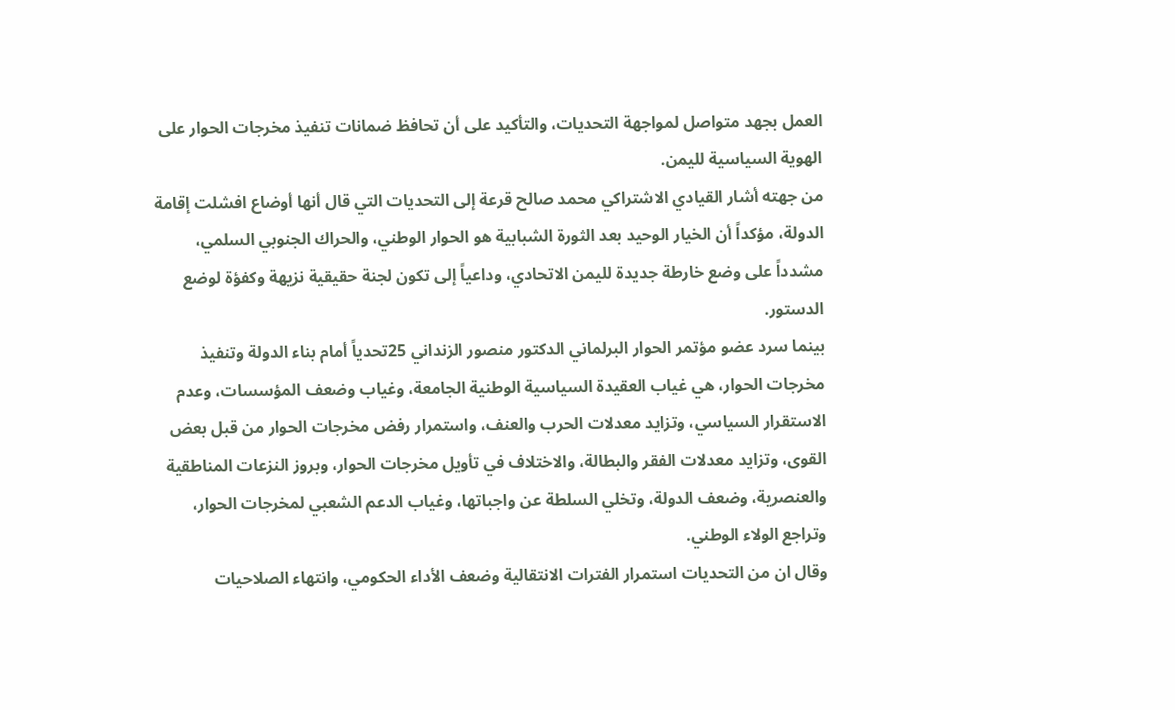العمل بجهد متواصل لمواجهة التحديات، والتأكيد على أن تحافظ ضمانات تنفيذ مخرجات الحوار على الهوية السياسية لليمن.
من جهته أشار القيادي الاشتراكي محمد صالح قرعة إلى التحديات التي قال أنها أوضاع افشلت إقامة الدولة، مؤكداً أن الخيار الوحيد بعد الثورة الشبابية هو الحوار الوطني، والحراك الجنوبي السلمي، مشدداً على وضع خارطة جديدة لليمن الاتحادي، وداعياً إلى تكون لجنة حقيقية نزيهة وكفؤة لوضع الدستور.
بينما سرد عضو مؤتمر الحوار البرلماني الدكتور منصور الزنداني 25تحدياً أمام بناء الدولة وتنفيذ مخرجات الحوار، هي غياب العقيدة السياسية الوطنية الجامعة، وغياب وضعف المؤسسات، وعدم الاستقرار السياسي، وتزايد معدلات الحرب والعنف، واستمرار رفض مخرجات الحوار من قبل بعض القوى، وتزايد معدلات الفقر والبطالة، والاختلاف في تأويل مخرجات الحوار، وبروز النزعات المناطقية والعنصرية، وضعف الدولة، وتخلي السلطة عن واجباتها، وغياب الدعم الشعبي لمخرجات الحوار، وتراجع الولاء الوطني.
وقال ان من التحديات استمرار الفترات الانتقالية وضعف الأداء الحكومي، وانتهاء الصلاحيات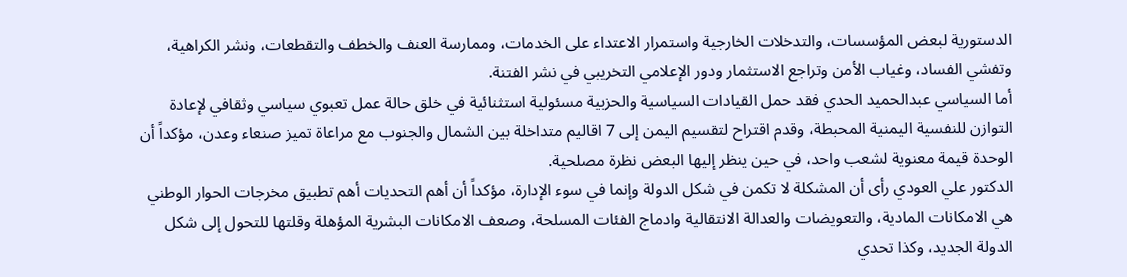الدستورية لبعض المؤسسات، والتدخلات الخارجية واستمرار الاعتداء على الخدمات، وممارسة العنف والخطف والتقطعات، ونشر الكراهية، وتفشي الفساد، وغياب الأمن وتراجع الاستثمار ودور الإعلامي التخريبي في نشر الفتنة.
أما السياسي عبدالحميد الحدي فقد حمل القيادات السياسية والحزبية مسئولية استثنائية في خلق حالة عمل تعبوي سياسي وثقافي لإعادة التوازن للنفسية اليمنية المحبطة، وقدم اقتراح لتقسيم اليمن إلى 7 اقاليم متداخلة بين الشمال والجنوب مع مراعاة تميز صنعاء وعدن، مؤكداً أن الوحدة قيمة معنوية لشعب واحد، في حين ينظر إليها البعض نظرة مصلحية.
الدكتور علي العودي رأى أن المشكلة لا تكمن في شكل الدولة وإنما في سوء الإدارة، مؤكداً أن أهم التحديات أهم تطبيق مخرجات الحوار الوطني هي الامكانات المادية، والتعويضات والعدالة الانتقالية وادماج الفئات المسلحة، وصعف الامكانات البشرية المؤهلة وقلتها للتحول إلى شكل الدولة الجديد، وكذا تحدي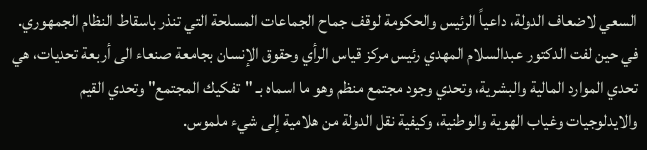السعي لاضعاف الدولة، داعياً الرئيس والحكومة لوقف جماح الجماعات المسلحة التي تنذر باسقاط النظام الجمهوري.
في حين لفت الدكتور عبدالسلام المهدي رئيس مركز قياس الرأي وحقوق الإنسان بجامعة صنعاء الى أربعة تحديات، هي تحدي الموارد المالية والبشرية، وتحدي وجود مجتمع منظم وهو ما اسماه بـ "تفكيك المجتمع" وتحدي القيم والايدلوجيات وغياب الهوية والوطنية، وكيفية نقل الدولة من هلامية إلى شيء ملموس.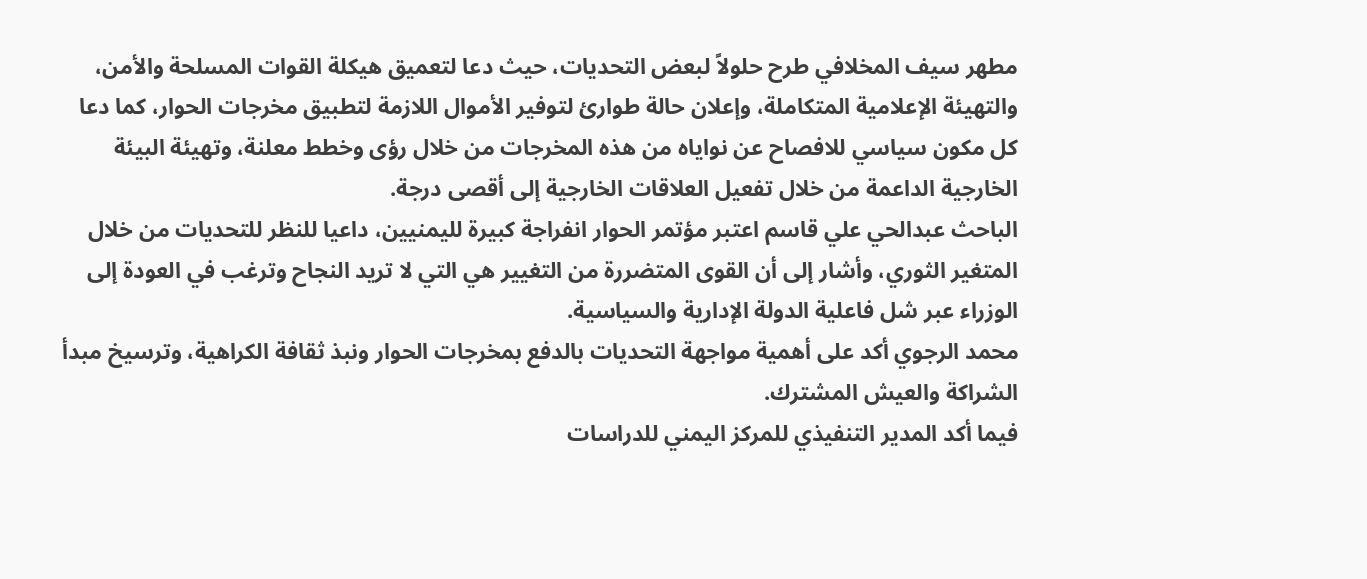مطهر سيف المخلافي طرح حلولاً لبعض التحديات، حيث دعا لتعميق هيكلة القوات المسلحة والأمن، والتهيئة الإعلامية المتكاملة، وإعلان حالة طوارئ لتوفير الأموال اللازمة لتطبيق مخرجات الحوار، كما دعا كل مكون سياسي للافصاح عن نواياه من هذه المخرجات من خلال رؤى وخطط معلنة، وتهيئة البيئة الخارجية الداعمة من خلال تفعيل العلاقات الخارجية إلى أقصى درجة.
الباحث عبدالحي علي قاسم اعتبر مؤتمر الحوار انفراجة كبيرة لليمنيين، داعيا للنظر للتحديات من خلال المتغير الثوري، وأشار إلى أن القوى المتضررة من التغيير هي التي لا تريد النجاح وترغب في العودة إلى الوزراء عبر شل فاعلية الدولة الإدارية والسياسية.
محمد الرجوي أكد على أهمية مواجهة التحديات بالدفع بمخرجات الحوار ونبذ ثقافة الكراهية، وترسيخ مبدأ الشراكة والعيش المشترك.
فيما أكد المدير التنفيذي للمركز اليمني للدراسات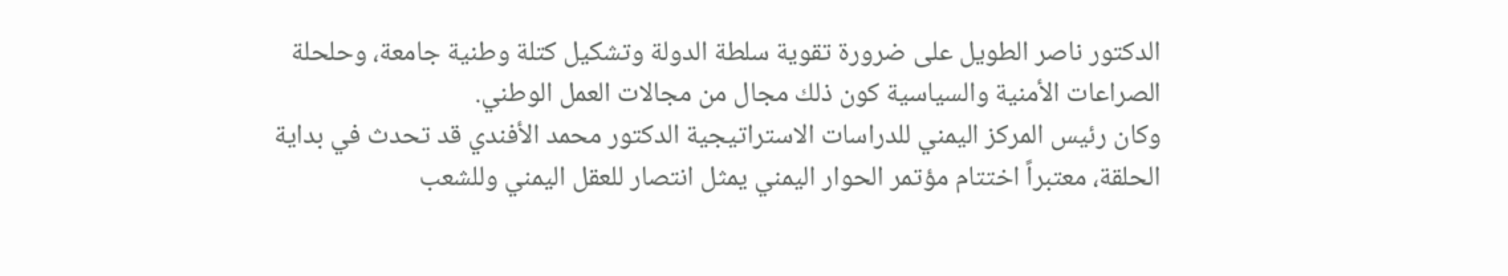الدكتور ناصر الطويل على ضرورة تقوية سلطة الدولة وتشكيل كتلة وطنية جامعة، وحلحلة الصراعات الأمنية والسياسية كون ذلك مجال من مجالات العمل الوطني.
وكان رئيس المركز اليمني للدراسات الاستراتيجية الدكتور محمد الأفندي قد تحدث في بداية الحلقة، معتبراً اختتام مؤتمر الحوار اليمني يمثل انتصار للعقل اليمني وللشعب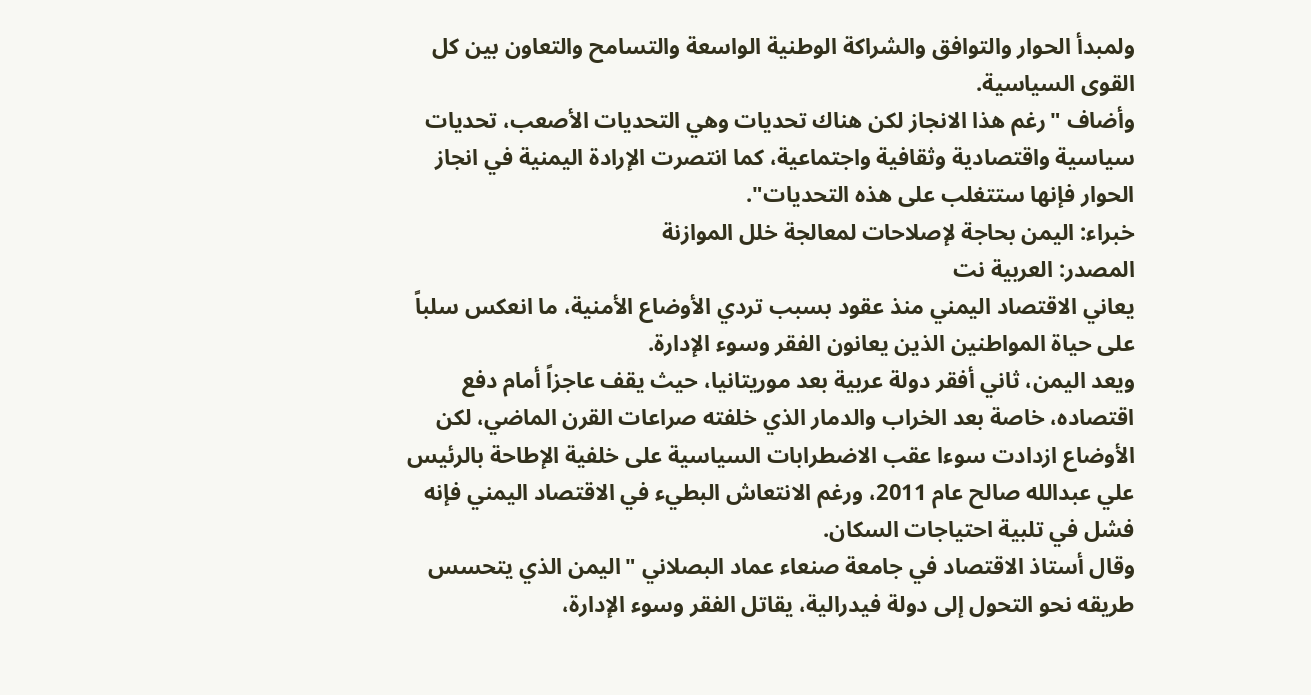ولمبدأ الحوار والتوافق والشراكة الوطنية الواسعة والتسامح والتعاون بين كل القوى السياسية.
وأضاف "رغم هذا الانجاز لكن هناك تحديات وهي التحديات الأصعب، تحديات سياسية واقتصادية وثقافية واجتماعية، كما انتصرت الإرادة اليمنية في انجاز الحوار فإنها ستتغلب على هذه التحديات".
خبراء: اليمن بحاجة لإصلاحات لمعالجة خلل الموازنة
المصدر: العربية نت
يعاني الاقتصاد اليمني منذ عقود بسبب تردي الأوضاع الأمنية، ما انعكس سلباً على حياة المواطنين الذين يعانون الفقر وسوء الإدارة.
ويعد اليمن، ثاني أفقر دولة عربية بعد موريتانيا، حيث يقف عاجزاً أمام دفع اقتصاده، خاصة بعد الخراب والدمار الذي خلفته صراعات القرن الماضي، لكن الأوضاع ازدادت سوءا عقب الاضطرابات السياسية على خلفية الإطاحة بالرئيس علي عبدالله صالح عام 2011، ورغم الانتعاش البطيء في الاقتصاد اليمني فإنه فشل في تلبية احتياجات السكان.
وقال أستاذ الاقتصاد في جامعة صنعاء عماد البصلاني "اليمن الذي يتحسس طريقه نحو التحول إلى دولة فيدرالية، يقاتل الفقر وسوء الإدارة،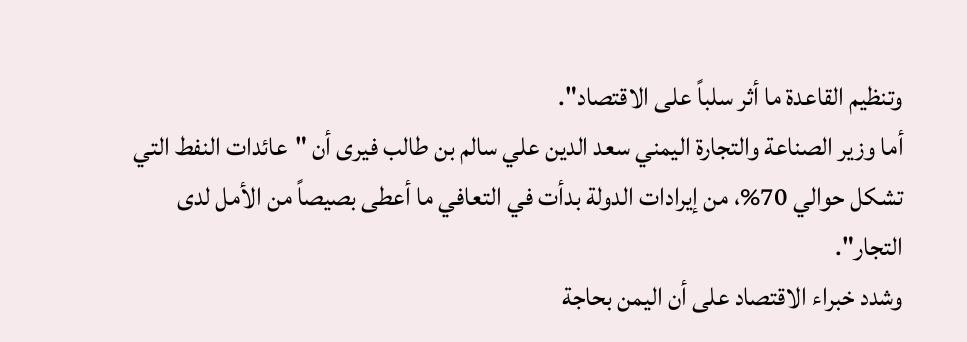وتنظيم القاعدة ما أثر سلباً على الاقتصاد".
أما وزير الصناعة والتجارة اليمني سعد الدين علي سالم بن طالب فيرى أن "عائدات النفط التي تشكل حوالي 70%، من إيرادات الدولة بدأت في التعافي ما أعطى بصيصاً من الأمل لدى التجار".
وشدد خبراء الاقتصاد على أن اليمن بحاجة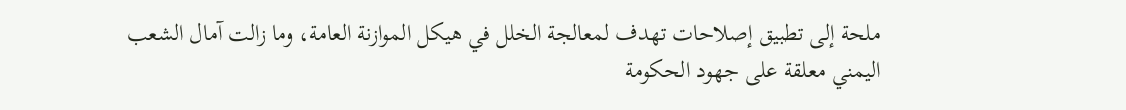ملحة إلى تطبيق إصلاحات تهدف لمعالجة الخلل في هيكل الموازنة العامة، وما زالت آمال الشعب اليمني معلقة على جهود الحكومة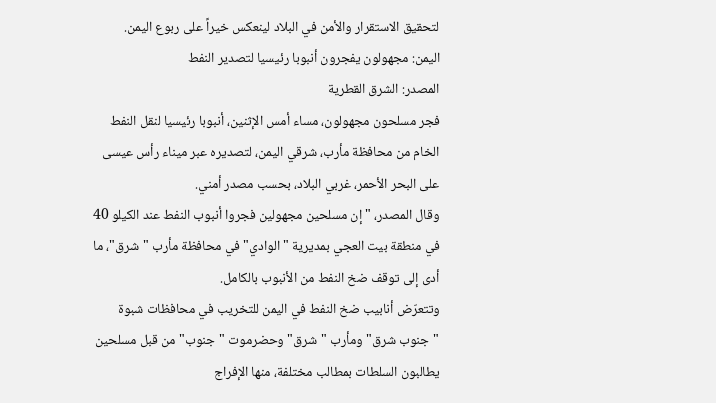لتحقيق الاستقرار والأمن في البلاد لينعكس خيراً على ربوع اليمن.
اليمن: مجهولون يفجرون أنبوبا رئيسيا لتصدير النفط
المصدر: الشرق القطرية
فجر مسلحون مجهولون، مساء أمس الإثنين، أنبوبا رئيسيا لنقل النفط الخام من محافظة مأرب، شرقي اليمن، لتصديره عبر ميناء رأس عيسى على البحر الأحمر، غربي البلاد، بحسب مصدر أمني.
وقال المصدر، "إن مسلحين مجهولين فجروا أنبوب النفط عند الكيلو 40 في منطقة بيت العجي بمديرية "الوادي" في محافظة مأرب "شرق"، ما أدى إلى توقف ضخ النفط من الأنبوب بالكامل.
وتتعرّض أنابيب ضخ النفط في اليمن للتخريب في محافظات شبوة "جنوب شرق" ومأرب "شرق" وحضرموت "جنوب" من قبل مسلحين يطالبون السلطات بمطالب مختلفة، منها الإفراج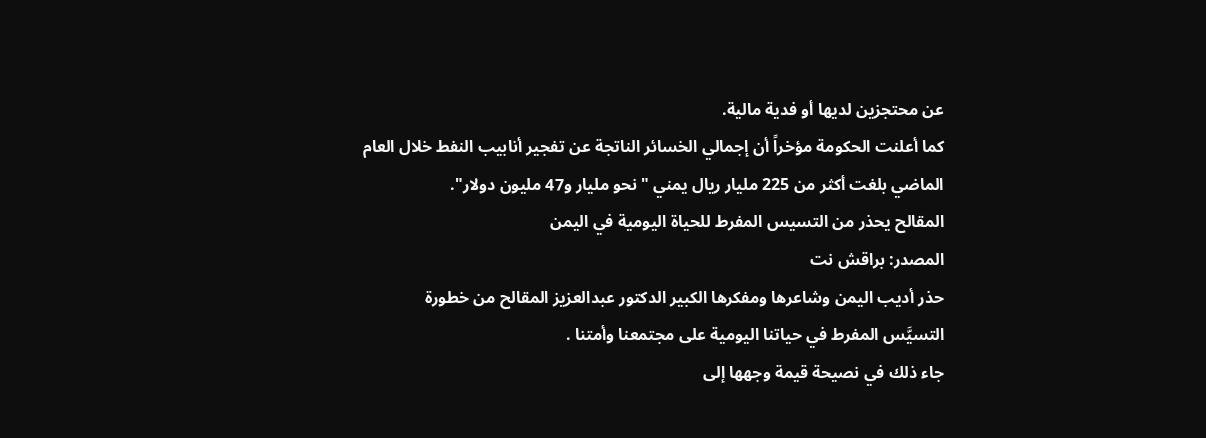عن محتجزين لديها أو فدية مالية.
كما أعلنت الحكومة مؤخراً أن إجمالي الخسائر الناتجة عن تفجير أنابيب النفط خلال العام الماضي بلغت أكثر من 225 مليار ريال يمني "نحو مليار و47 مليون دولار".
المقالح يحذر من التسيس المفرط للحياة اليومية في اليمن
المصدر: براقش نت
حذر أديب اليمن وشاعرها ومفكرها الكبير الدكتور عبدالعزيز المقالح من خطورة التسيَّس المفرط في حياتنا اليومية على مجتمعنا وأمتنا .
جاء ذلك في نصيحة قيمة وجهها إلى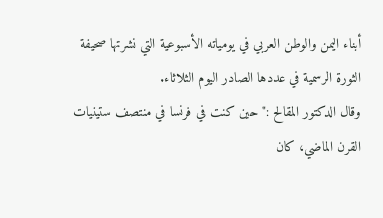أبناء اليمن والوطن العربي في يومياته الأسبوعية التي نشرتها صحيفة الثورة الرسمية في عددها الصادر اليوم الثلاثاء.
وقال الدكتور المقالح :" حين كنت في فرنسا في منتصف ستينيات القرن الماضي، كان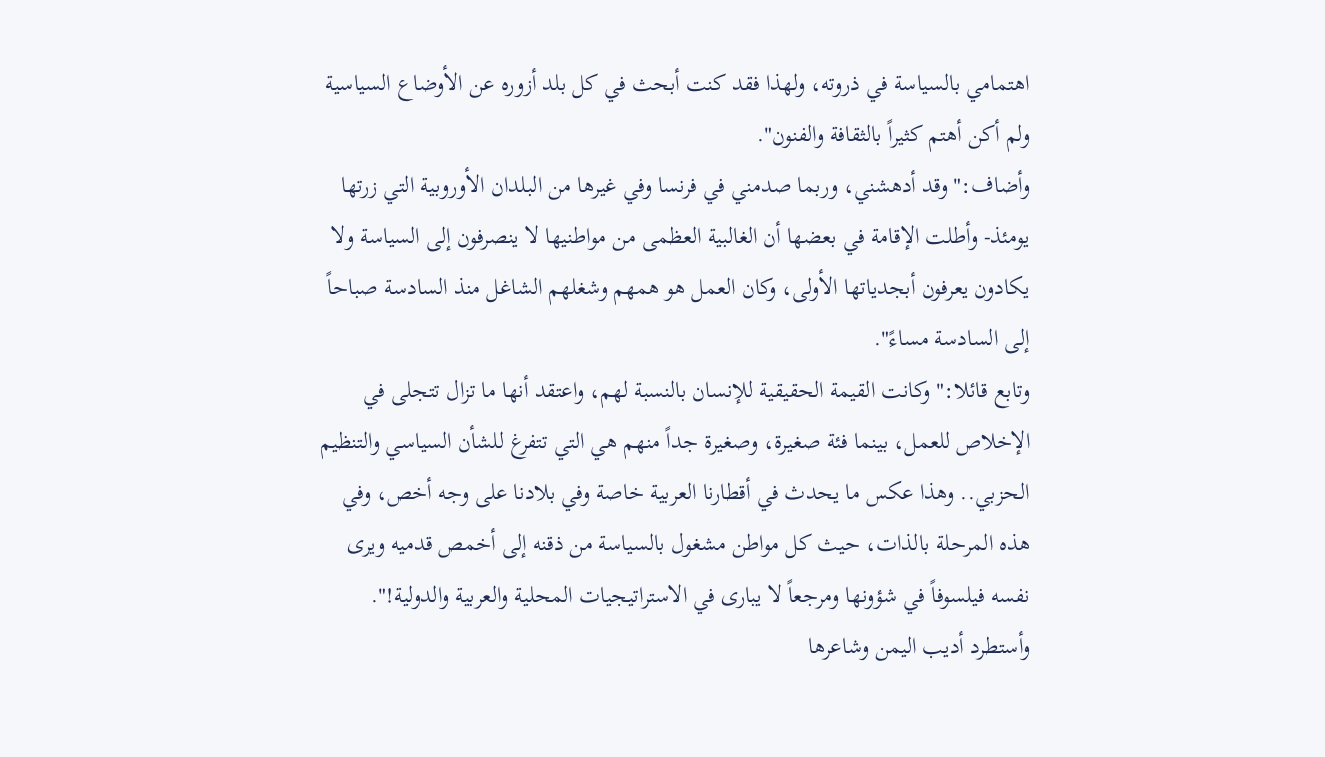اهتمامي بالسياسة في ذروته، ولهذا فقد كنت أبحث في كل بلد أزوره عن الأوضاع السياسية ولم أكن أهتم كثيراً بالثقافة والفنون".
وأضاف:" وقد أدهشني، وربما صدمني في فرنسا وفي غيرها من البلدان الأوروبية التي زرتها يومئذ- وأطلت الإقامة في بعضها أن الغالبية العظمى من مواطنيها لا ينصرفون إلى السياسة ولا يكادون يعرفون أبجدياتها الأولى، وكان العمل هو همهم وشغلهم الشاغل منذ السادسة صباحاً إلى السادسة مساءً".
وتابع قائلا:" وكانت القيمة الحقيقية للإنسان بالنسبة لهم، واعتقد أنها ما تزال تتجلى في الإخلاص للعمل، بينما فئة صغيرة، وصغيرة جداً منهم هي التي تتفرغ للشأن السياسي والتنظيم الحزبي.. وهذا عكس ما يحدث في أقطارنا العربية خاصة وفي بلادنا على وجه أخص، وفي هذه المرحلة بالذات، حيث كل مواطن مشغول بالسياسة من ذقنه إلى أخمص قدميه ويرى نفسه فيلسوفاً في شؤونها ومرجعاً لا يبارى في الاستراتيجيات المحلية والعربية والدولية!".
وأستطرد أديب اليمن وشاعرها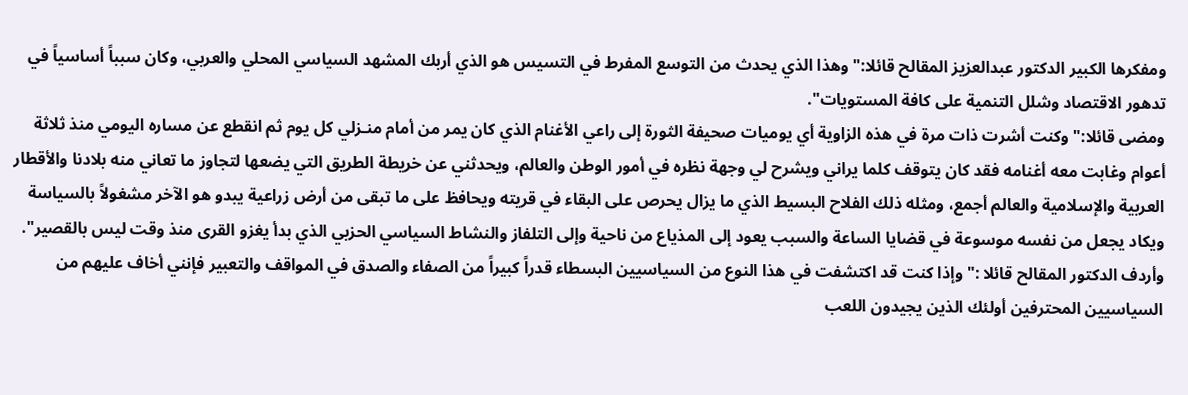ومفكرها الكبير الدكتور عبدالعزيز المقالح قائلا:" وهذا الذي يحدث من التوسع المفرط في التسيس هو الذي أربك المشهد السياسي المحلي والعربي، وكان سبباً أساسياً في تدهور الاقتصاد وشلل التنمية على كافة المستويات".
ومضى قائلا:" وكنت أشرت ذات مرة في هذه الزاوية أي يوميات صحيفة الثورة إلى راعي الأغنام الذي كان يمر من أمام منـزلي كل يوم ثم انقطع عن مساره اليومي منذ ثلاثة أعوام وغابت معه أغنامه فقد كان يتوقف كلما يراني ويشرح لي وجهة نظره في أمور الوطن والعالم، ويحدثني عن خريطة الطريق التي يضعها لتجاوز ما تعاني منه بلادنا والأقطار العربية والإسلامية والعالم أجمع، ومثله ذلك الفلاح البسيط الذي ما يزال يحرص على البقاء في قريته ويحافظ على ما تبقى من أرض زراعية يبدو هو الآخر مشغولاً بالسياسة ويكاد يجعل من نفسه موسوعة في قضايا الساعة والسبب يعود إلى المذياع من ناحية وإلى التلفاز والنشاط السياسي الحزبي الذي بدأ يغزو القرى منذ وقت ليس بالقصير".
وأردف الدكتور المقالح قائلا :" وإذا كنت قد اكتشفت في هذا النوع من السياسيين البسطاء قدراً كبيراً من الصفاء والصدق في المواقف والتعبير فإنني أخاف عليهم من السياسيين المحترفين أولئك الذين يجيدون اللعب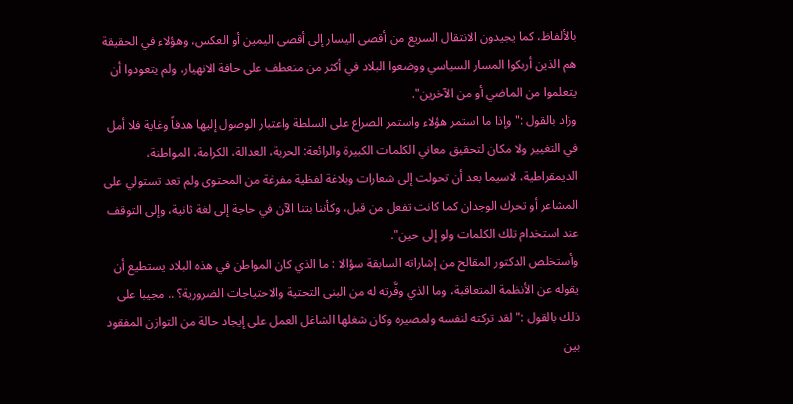بالألفاظ، كما يجيدون الانتقال السريع من أقصى اليسار إلى أقصى اليمين أو العكس، وهؤلاء في الحقيقة هم الذين أربكوا المسار السياسي ووضعوا البلاد في أكثر من منعطف على حافة الانهيار، ولم يتعودوا أن يتعلموا من الماضي أو من الآخرين".
وزاد بالقول :" وإذا ما استمر هؤلاء واستمر الصراع على السلطة واعتبار الوصول إليها هدفاً وغاية فلا أمل في التغيير ولا مكان لتحقيق معاني الكلمات الكبيرة والرائعة: الحرية، العدالة، الكرامة، المواطنة، الديمقراطية، لاسيما بعد أن تحولت إلى شعارات وبلاغة لفظية مفرغة من المحتوى ولم تعد تستولي على المشاعر أو تحرك الوجدان كما كانت تفعل من قبل، وكأننا بتنا الآن في حاجة إلى لغة ثانية، وإلى التوقف عند استخدام تلك الكلمات ولو إلى حين".
وأستخلص الدكتور المقالح من إشاراته السابقة سؤالا : ما الذي كان المواطن في هذه البلاد يستطيع أن يقوله عن الأنظمة المتعاقبة، وما الذي وفَّرته له من البنى التحتية والاحتياجات الضرورية؟ .. مجيبا على ذلك بالقول :" لقد تركته لنفسه ولمصيره وكان شغلها الشاغل العمل على إيجاد حالة من التوازن المفقود بين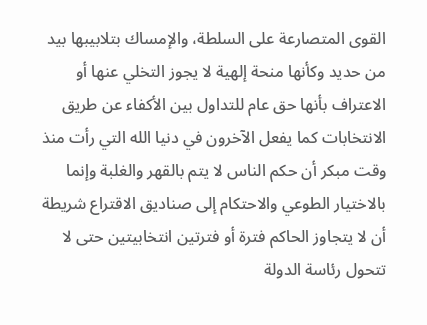القوى المتصارعة على السلطة، والإمساك بتلابيبها بيد من حديد وكأنها منحة إلهية لا يجوز التخلي عنها أو الاعتراف بأنها حق عام للتداول بين الأكفاء عن طريق الانتخابات كما يفعل الآخرون في دنيا الله التي رأت منذ وقت مبكر أن حكم الناس لا يتم بالقهر والغلبة وإنما بالاختيار الطوعي والاحتكام إلى صناديق الاقتراع شريطة أن لا يتجاوز الحاكم فترة أو فترتين انتخابيتين حتى لا تتحول رئاسة الدولة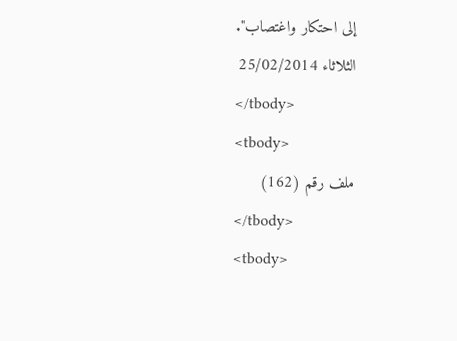إلى احتكار واغتصاب".
الثلاثاء 25/02/2014
</tbody>
<tbody>
ملف رقم (162)
</tbody>
<tbody>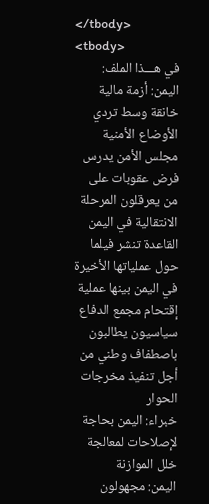</tbody>
<tbody>
في هـــذا الملف:
اليمن: أزمة مالية خانقة وسط تردي الأوضاع الأمنية
مجلس الأمن يدرس فرض عقوبات على من يعرقلون المرحلة الانتقالية في اليمن
القاعدة تنشر فيلما حول عملياتها الأخيرة في اليمن بينها عملية إقتحام مجمع الدفاع
سياسيون يطالبون باصطفاف وطني من أجل تنفيذ مخرجات الحوار
خبراء: اليمن بحاجة لإصلاحات لمعالجة خلل الموازنة
اليمن: مجهولون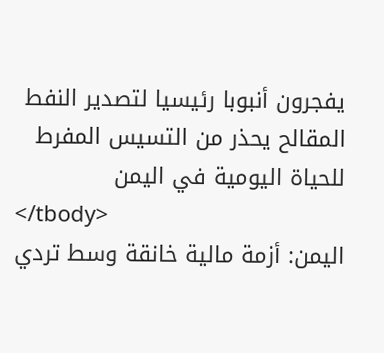يفجرون أنبوبا رئيسيا لتصدير النفط
المقالح يحذر من التسيس المفرط للحياة اليومية في اليمن
</tbody>
اليمن: أزمة مالية خانقة وسط تردي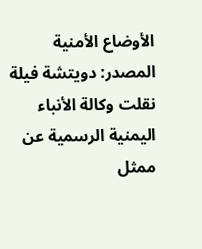الأوضاع الأمنية
المصدر: دويتشة فيلة
نقلت وكالة الأنباء اليمنية الرسمية عن ممثل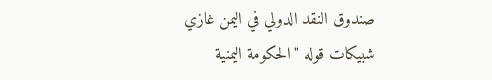صندوق النقد الدولي في اليمن غازي شبيكات قوله "الحكومة اليمنية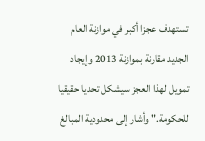تستهدف عجزا أكبر في موازنة العام الجديد مقارنة بموازنة 2013 وإيجاد تمويل لهذا العجز سيشكل تحديا حقيقيا للحكومة." وأشار إلى محدودية المبالغ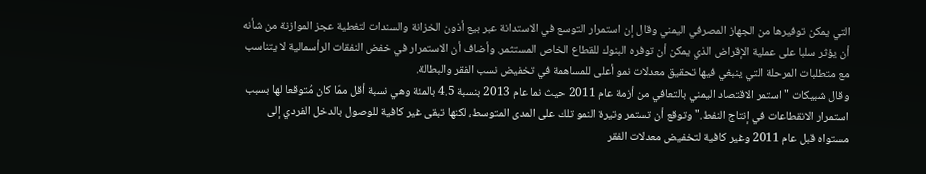التي يمكن توفيرها من الجهاز المصرفي اليمني وقال إن استمرار التوسع في الاستدانة عبر بيع أذون الخزانة والسندات لتغطية عجز الموازنة من شأنه أن يؤثر سلبا على عملية الإقراض الذي يمكن أن توفره البنوك للقطاع الخاص المستثمر. وأضاف أن الاستمرار في خفض النفقات الرأسمالية لا يتناسب مع متطلبات المرحلة التي ينبغي فيها تحقيق معدلات نمو أعلى للمساهمة في تخفيض نسب الفقر والبطالة.
وقال شبيكات "استمر الاقتصاد اليمني بالتعافي من أزمة عام 2011 حيث نما عام 2013 بنسبة 4.5 بالمئة وهي نسبة أقل ممّا كان مُتوقعا لها بسبب استمرار الانقطاعات في إنتاج النفط." وتوقع أن تستمر وتيرة النمو تلك على المدى المتوسط، لكنها تبقى غير كافية للوصول بالدخل الفردي إلى مستواه قبل عام 2011 وغير كافية لتخفيض معدلات الفقر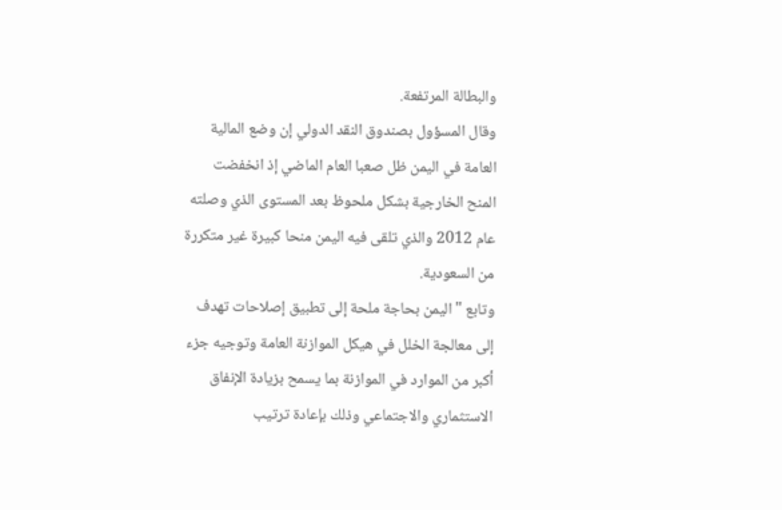والبطالة المرتفعة.
وقال المسؤول بصندوق النقد الدولي إن وضع المالية العامة في اليمن ظل صعبا العام الماضي إذ انخفضت المنح الخارجية بشكل ملحوظ بعد المستوى الذي وصلته عام 2012 والذي تلقى فيه اليمن منحا كبيرة غير متكررة من السعودية.
وتابع "اليمن بحاجة ملحة إلى تطبيق إصلاحات تهدف إلى معالجة الخلل في هيكل الموازنة العامة وتوجيه جزء أكبر من الموارد في الموازنة بما يسمح بزيادة الإنفاق الاستثماري والاجتماعي وذلك بإعادة ترتيب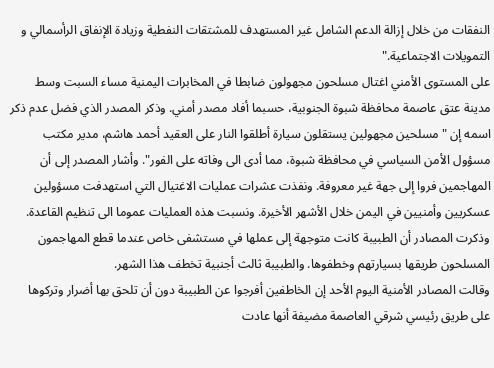النفقات من خلال إزالة الدعم الشامل غير المستهدف للمشتقات النفطية وزيادة الإنفاق الرأسمالي و التمويلات الاجتماعية."
على المستوى الأمني اغتال مسلحون مجهولون ضابطا في المخابرات اليمنية مساء السبت وسط مدينة عتق عاصمة محافظة شبوة الجنوبية، حسبما أفاد مصدر أمني. وذكر المصدر الذي فضل عدم ذكر اسمه إن "مسلحين مجهولين يستقلون سيارة أطلقوا النار على العقيد أحمد هاشم، مدير مكتب مسؤول الأمن السياسي في محافظة شبوة، مما أدى الى وفاته على الفور". وأشار المصدر إلى أن المهاجمين فروا إلى جهة غير معروفة. ونفذت عشرات عمليات الاغتيال التي استهدفت مسؤولين عسكريين وأمنيين في اليمن خلال الأشهر الأخيرة. ونسبت هذه العمليات عموما الى تنظيم القاعدة.
وذكرت المصادر أن الطبيبة كانت متوجهة إلى عملها في مستشفى خاص عندما قطع المهاجمون المسلحون طريقها بسيارتهم وخطفوها. والطبيبة ثالث أجنبية تخطف هذا الشهر.
وقالت المصادر الأمنية اليوم الأحد إن الخاطفين أفرجوا عن الطبيبة دون أن تلحق بها أضرار وتركوها على طريق رئيسي شرقي العاصمة مضيفة أنها عادت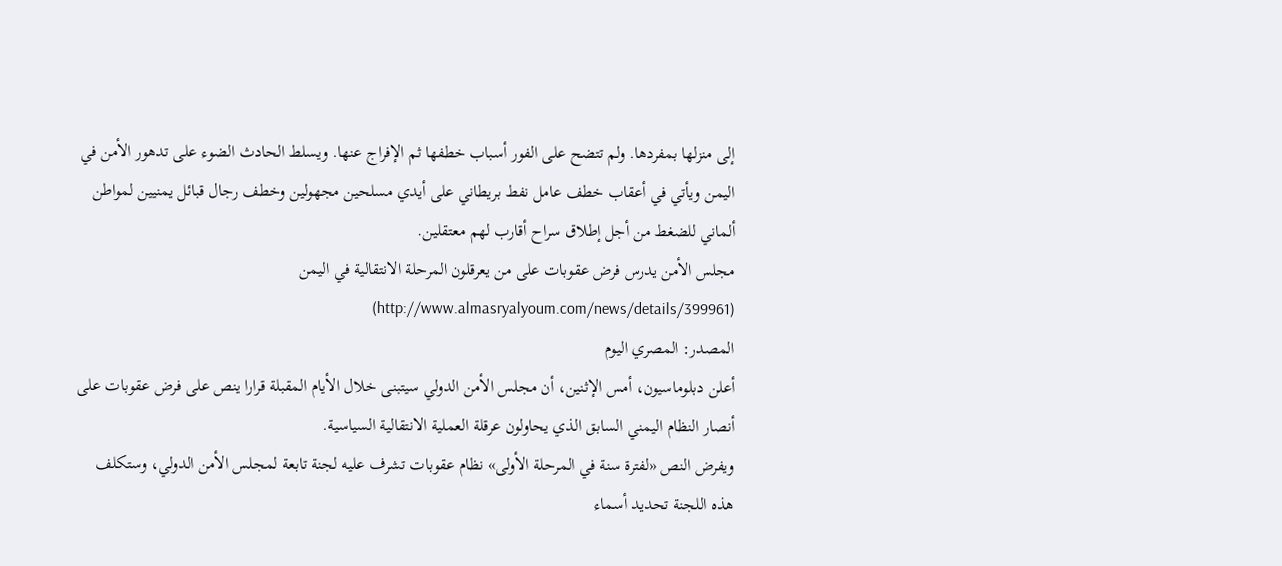إلى منزلها بمفردها. ولم تتضح على الفور أسباب خطفها ثم الإفراج عنها. ويسلط الحادث الضوء على تدهور الأمن في اليمن ويأتي في أعقاب خطف عامل نفط بريطاني على أيدي مسلحين مجهولين وخطف رجال قبائل يمنيين لمواطن ألماني للضغط من أجل إطلاق سراح أقارب لهم معتقلين.
مجلس الأمن يدرس فرض عقوبات على من يعرقلون المرحلة الانتقالية في اليمن (http://www.almasryalyoum.com/news/details/399961)
المصدر: المصري اليوم
أعلن دبلوماسيون، أمس الإثنين، أن مجلس الأمن الدولي سيتبنى خلال الأيام المقبلة قرارا ينص على فرض عقوبات على أنصار النظام اليمني السابق الذي يحاولون عرقلة العملية الانتقالية السياسية.
ويفرض النص «لفترة سنة في المرحلة الأولى» نظام عقوبات تشرف عليه لجنة تابعة لمجلس الأمن الدولي، وستكلف هذه اللجنة تحديد أسماء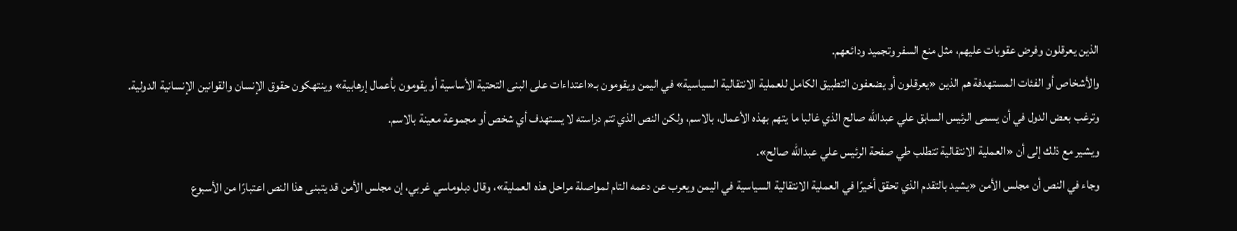الذين يعرقلون وفرض عقوبات عليهم، مثل منع السفر وتجميد ودائعهم.
والأشخاص أو الفئات المستهدفة هم الذين «يعرقلون أو يضعفون التطبيق الكامل للعملية الانتقالية السياسية» في اليمن ويقومون بـ«اعتداءات على البنى التحتية الأساسية أو يقومون بأعمال إرهابية» وينتهكون حقوق الإنسان والقوانين الإنسانية الدولية.
وترغب بعض الدول في أن يسمى الرئيس السابق علي عبدالله صالح الذي غالبا ما يتهم بهذه الأعمال، بالاسم، ولكن النص الذي تتم دراسته لا يستهدف أي شخص أو مجموعة معينة بالاسم.
ويشير مع ذلك إلى أن «العملية الانتقالية تتطلب طي صفحة الرئيس علي عبدالله صالح».
وجاء في النص أن مجلس الأمن «يشيد بالتقدم الذي تحقق أخيرًا في العملية الانتقالية السياسية في اليمن ويعرب عن دعمه التام لمواصلة مراحل هذه العملية»، وقال دبلوماسي غربي، إن مجلس الأمن قد يتبنى هذا النص اعتبارًا من الأسبوع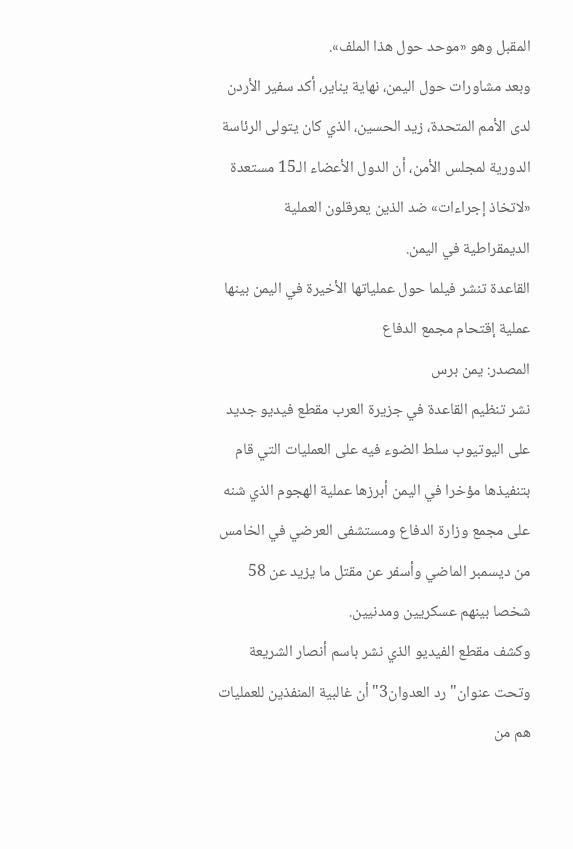المقبل وهو «موحد حول هذا الملف».
وبعد مشاورات حول اليمن، نهاية يناير، أكد سفير الأردن لدى الأمم المتحدة، زيد الحسين، الذي كان يتولى الرئاسة الدورية لمجلس الأمن، أن الدول الأعضاء الـ15 مستعدة «لاتخاذ إجراءات» ضد الذين يعرقلون العملية الديمقراطية في اليمن.
القاعدة تنشر فيلما حول عملياتها الأخيرة في اليمن بينها عملية إقتحام مجمع الدفاع
المصدر: يمن برس
نشر تنظيم القاعدة في جزيرة العرب مقطع فيديو جديد على اليوتيوب سلط الضوء فيه على العمليات التي قام بتنفيذها مؤخرا في اليمن أبرزها عملية الهجوم الذي شنه على مجمع وزارة الدفاع ومستشفى العرضي في الخامس من ديسمبر الماضي وأسفر عن مقتل ما يزيد عن 58 شخصا بينهم عسكريين ومدنيين.
وكشف مقطع الفيديو الذي نشر باسم أنصار الشريعة وتحت عنوان" رد العدوان3" أن غالبية المنفذين للعمليات هم من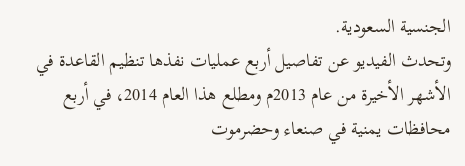الجنسية السعودية.
وتحدث الفيديو عن تفاصيل أربع عمليات نفذها تنظيم القاعدة في الأشهر الأخيرة من عام 2013م ومطلع هذا العام 2014، في أربع محافظات يمنية في صنعاء وحضرموت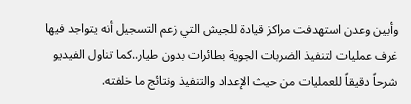وأبين وعدن استهدفت مراكز قيادة للجيش التي زعم التسجيل أنه يتواجد فيها غرف عمليات لتنفيذ الضربات الجوية بطائرات بدون طيار..كما تناول الفيديو شرحاً دقيقاً للعمليات من حيث الإعداد والتنفيذ ونتائج ما خلفته.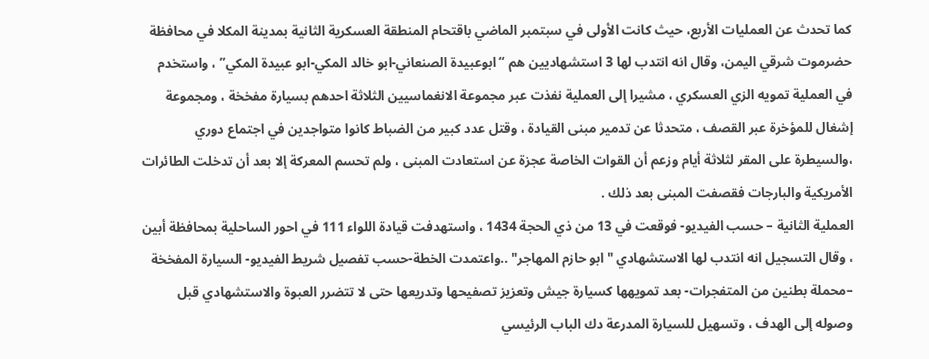كما تحدث عن العمليات الأربع، حيث كانت الأولى في سبتمبر الماضي باقتحام المنطقة العسكرية الثانية بمدينة المكلا في محافظة حضرموت شرقي اليمن، وقال انه انتدب لها 3 استشهاديين هم “ابوعبيدة الصنعاني-ابو خالد المكي-ابو عبيدة المكي” ، واستخدم في العملية تمويه الزي العسكري ، مشيرا إلى العملية نفذت عبر مجموعة الانغماسيين الثلاثة احدهم بسيارة مفخخة ، ومجموعة إشغال للمؤخرة عبر القصف ، متحدثا عن تدمير مبنى القيادة ، وقتل عدد كبير من الضباط كانوا متواجدين في اجتماع دوري ،والسيطرة على المقر لثلاثة أيام وزعم أن القوات الخاصة عجزة عن استعادت المبنى ، ولم تحسم المعركة إلا بعد أن تدخلت الطائرات الأمريكية والبارجات فقصفت المبنى بعد ذلك .
العملية الثانية – حسب الفيديو- فوقعت في 13 من ذي الحجة 1434 ، واستهدفت قيادة اللواء 111 في احور الساحلية بمحافظة أبين ، وقال التسجيل انه انتدب لها الاستشهادي "ابو حازم المهاجر" ..واعتمدت الخطة-حسب تفصيل شريط الفيديو- السيارة المفخخة –محملة بطنين من المتفجرات- بعد تمويهها كسيارة جيش وتعزيز تصفيحها وتدريعها حتى لا تتضرر العبوة والاستشهادي قبل وصوله إلى الهدف ، وتسهيل للسيارة المدرعة دك الباب الرئيسي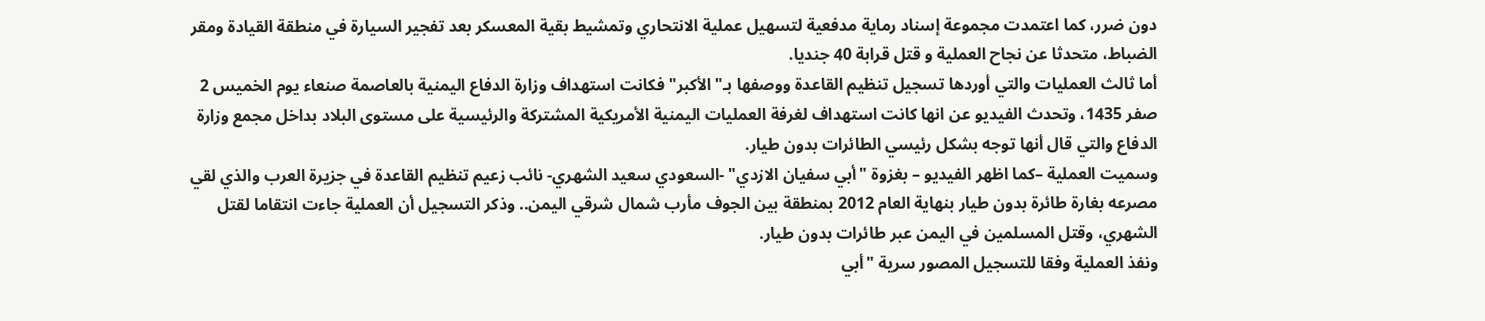دون ضرر، كما اعتمدت مجموعة إسناد رماية مدفعية لتسهيل عملية الانتحاري وتمشيط بقية المعسكر بعد تفجير السيارة في منطقة القيادة ومقر الضباط، متحدثا عن نجاح العملية و قتل قرابة 40 جنديا.
أما ثالث العمليات والتي أوردها تسجيل تنظيم القاعدة ووصفها بـ"الأكبر"فكانت استهداف وزارة الدفاع اليمنية بالعاصمة صنعاء يوم الخميس 2 صفر 1435، وتحدث الفيديو عن انها كانت استهداف لغرفة العمليات اليمنية الأمريكية المشتركة والرئيسية على مستوى البلاد بداخل مجمع وزارة الدفاع والتي قال أنها توجه بشكل رئيسي الطائرات بدون طيار.
وسميت العملية –كما اظهر الفيديو – بغزوة "أبي سفيان الازدي" -السعودي سعيد الشهري- نائب زعيم تنظيم القاعدة في جزيرة العرب والذي لقي مصرعه بغارة طائرة بدون طيار بنهاية العام 2012 بمنطقة بين الجوف مأرب شمال شرقي اليمن.. وذكر التسجيل أن العملية جاءت انتقاما لقتل الشهري، وقتل المسلمين في اليمن عبر طائرات بدون طيار.
ونفذ العملية وفقا للتسجيل المصور سرية "أبي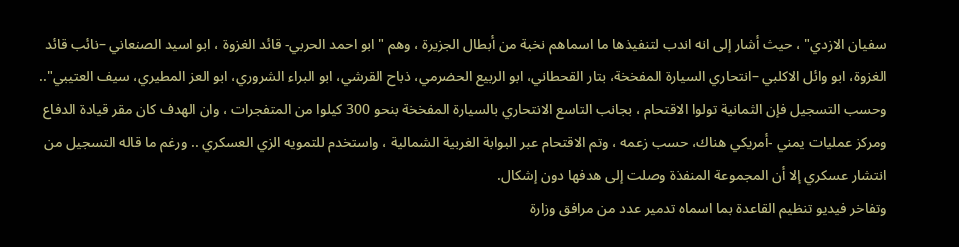سفيان الازدي" ، حيث أشار إلى انه اندب لتنفيذها ما اسماهم نخبة من أبطال الجزيرة ، وهم "ابو احمد الحربي- قائد الغزوة ، ابو اسيد الصنعاني –نائب قائد الغزوة، ابو وائل الاكلبي –انتحاري السيارة المفخخة، بتار القحطاني، ابو الربيع الحضرمي، ذباح القرشي، ابو البراء الشروري، ابو العز المطيري، سيف العتيبي".. وحسب التسجيل فإن الثمانية تولوا الاقتحام ، بجانب التاسع الانتحاري بالسيارة المفخخة بنحو 300 كيلوا من المتفجرات ، وان الهدف كان مقر قيادة الدفاع ومركز عمليات يمني -أمريكي هناك، حسب زعمه ، وتم الاقتحام عبر البوابة الغربية الشمالية ، واستخدم للتمويه الزي العسكري .. ورغم ما قاله التسجيل من انتشار عسكري إلا أن المجموعة المنفذة وصلت إلى هدفها دون إشكال.
وتفاخر فيديو تنظيم القاعدة بما اسماه تدمير عدد من مرافق وزارة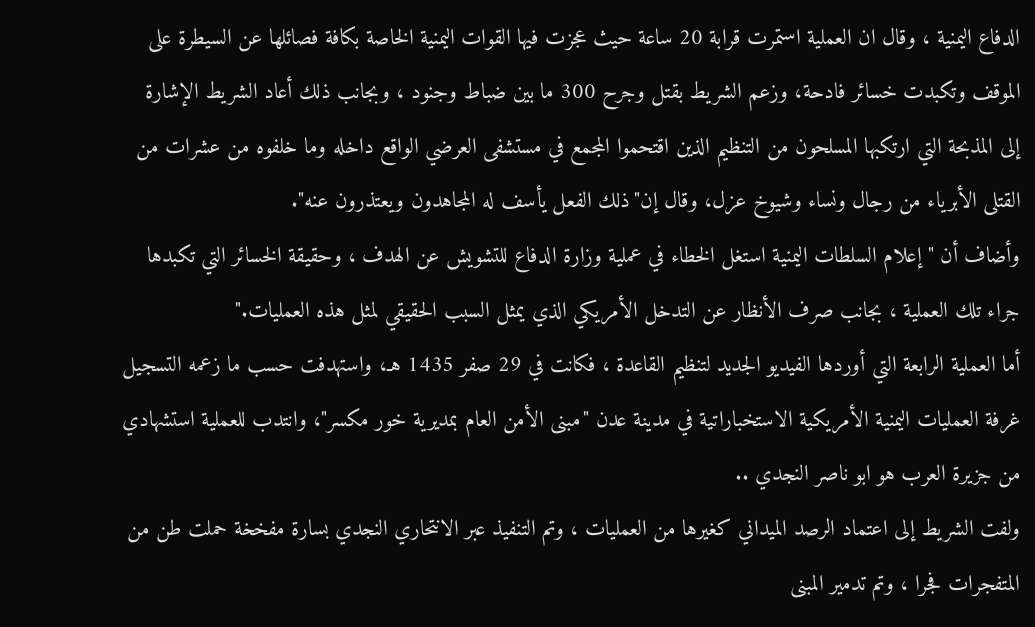الدفاع اليمنية ، وقال ان العملية استمرت قرابة 20 ساعة حيث عجزت فيها القوات اليمنية الخاصة بكافة فصائلها عن السيطرة على الموقف وتكبدت خسائر فادحة، وزعم الشريط بقتل وجرح 300 ما بين ضباط وجنود ، وبجانب ذلك أعاد الشريط الإشارة إلى المذبحة التي ارتكبها المسلحون من التنظيم الذين اقتحموا المجمع في مستشفى العرضي الواقع داخله وما خلفوه من عشرات من القتلى الأبرياء من رجال ونساء وشيوخ عزل، وقال إن"ذلك الفعل يأسف له المجاهدون ويعتذرون عنه".
وأضاف أن "إعلام السلطات اليمنية استغل الخطاء في عملية وزارة الدفاع للتشويش عن الهدف ، وحقيقة الخسائر التي تكبدها جراء تلك العملية ، بجانب صرف الأنظار عن التدخل الأمريكي الذي يمثل السبب الحقيقي لمثل هذه العمليات."
أما العملية الرابعة التي أوردها الفيديو الجديد لتنظيم القاعدة ، فكانت في 29 صفر 1435 هـ، واستهدفت حسب ما زعمه التسجيل غرفة العمليات اليمنية الأمريكية الاستخباراتية في مدينة عدن "مبنى الأمن العام بمديرية خور مكسر"، وانتدب للعملية استشهادي من جزيرة العرب هو ابو ناصر النجدي ..
ولفت الشريط إلى اعتماد الرصد الميداني كغيرها من العمليات ، وتم التنفيذ عبر الانتحاري النجدي بسارة مفخخة حملت طن من المتفجرات فجرا ، وتم تدمير المبنى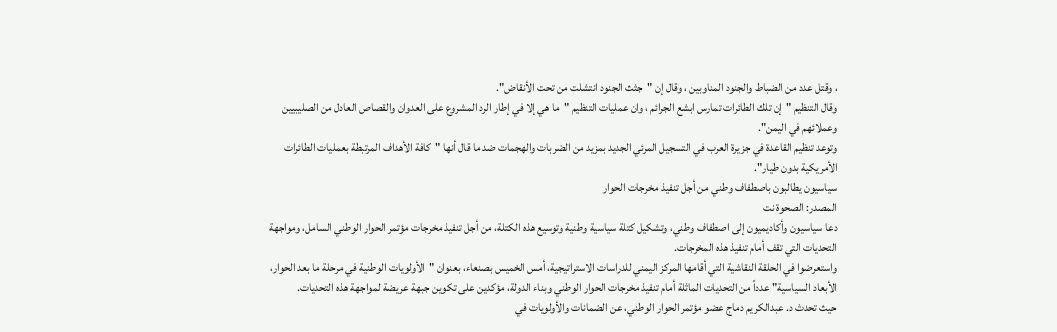، وقتل عدد من الضباط والجنود المناوبين ، وقال إن "جثث الجنود انتشلت من تحت الأنقاض".
وقال التنظيم "إن تلك الطائرات تمارس ابشع الجرائم ، وان عمليات التنظيم "ما هي إلا في إطار الرد المشروع على العدوان والقصاص العادل من الصليبيين وعملائهم في اليمن".
وتوعد تنظيم القاعدة في جزيرة العرب في التسجيل المرئي الجديد بمزيد من الضربات والهجمات ضد ما قال أنها "كافة الأهداف المرتبطة بعمليات الطائرات الأمريكية بدون طيار".
سياسيون يطالبون باصطفاف وطني من أجل تنفيذ مخرجات الحوار
المصدر: الصحوة نت
دعا سياسيون وأكاديميون إلى اصطفاف وطني، وتشكيل كتلة سياسية وطنية وتوسيع هذه الكتلة، من أجل تنفيذ مخرجات مؤتمر الحوار الوطني السامل، ومواجهة التحديات التي تقف أمام تنفيذ هذه المخرجات.
واستعرضوا في الحلقة النقاشية التي أقامها المركز اليمني للدراسات الاستراتيجية، أمس الخميس بصنعاء، بعنوان "الأولويات الوطنية في مرحلة ما بعد الحوار، الأبعاد السياسية" عدداً من التحديات الماثلة أمام تنفيذ مخرجات الحوار الوطني وبناء الدولة، مؤكدين على تكوين جبهة عريضة لمواجهة هذه التحديات.
حيث تحدث د. عبدالكريم دماج عضو مؤتمر الحوار الوطني، عن الضمانات والأولويات في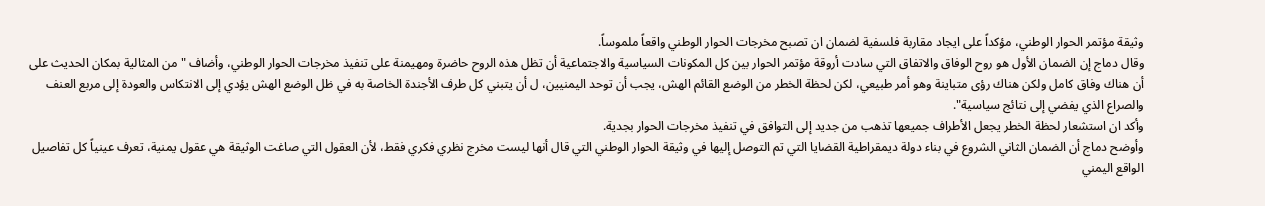وثيقة مؤتمر الحوار الوطني، مؤكداً على ايجاد مقاربة فلسفية لضمان ان تصبح مخرجات الحوار الوطني واقعاً ملموساً.
وقال دماج إن الضمان الأول هو روح الوفاق والاتفاق التي سادت أروقة مؤتمر الحوار بين كل المكونات السياسية والاجتماعية أن تظل هذه الروح حاضرة ومهيمنة على تنفيذ مخرجات الحوار الوطني، وأضاف "من المثالية بمكان الحديث على أن هناك وفاق كامل ولكن هناك رؤى متباينة وهو أمر طبيعي، لكن لحظة الخطر من الوضع القائم الهش، يجب أن توحد اليمنيين، ل أن يتبني كل طرف الأجندة الخاصة به في ظل الوضع الهش يؤدي إلى الانتكاس والعودة إلى مربع العنف والصراع الذي يفضي إلى نتائج سياسية".
وأكد ان استشعار لحظة الخطر يجعل الأطراف جميعها تذهب من جديد إلى التوافق في تنفيذ مخرجات الحوار بجدية.
وأوضح دماج أن الضمان الثاني الشروع في بناء دولة ديمقراطية القضايا التي تم التوصل إليها في وثيقة الحوار الوطني التي قال أنها ليست مخرج نظري فكري فقط، لأن العقول التي صاغت الوثيقة هي عقول يمنية، تعرف عينياً كل تفاصيل الواقع اليمني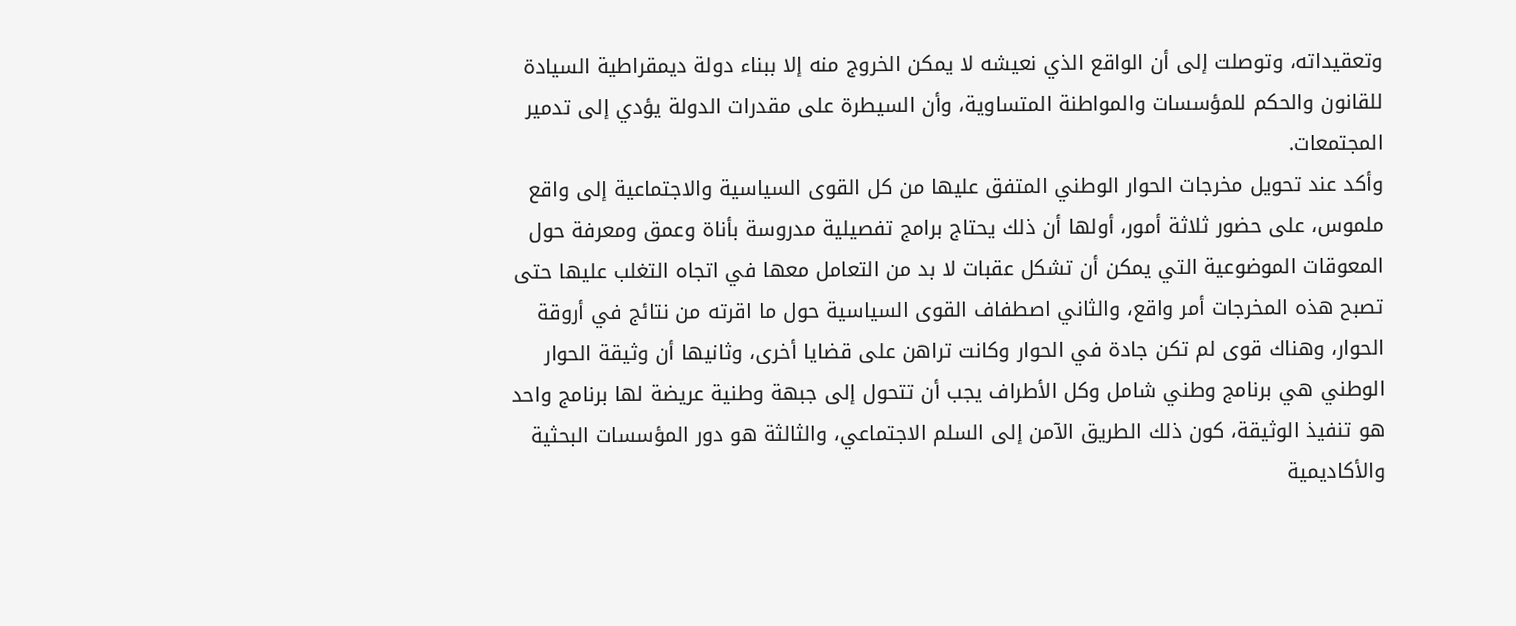وتعقيداته، وتوصلت إلى أن الواقع الذي نعيشه لا يمكن الخروج منه إلا ببناء دولة ديمقراطية السيادة للقانون والحكم للمؤسسات والمواطنة المتساوية، وأن السيطرة على مقدرات الدولة يؤدي إلى تدمير المجتمعات.
وأكد عند تحويل مخرجات الحوار الوطني المتفق عليها من كل القوى السياسية والاجتماعية إلى واقع ملموس، على حضور ثلاثة أمور، أولها أن ذلك يحتاج برامج تفصيلية مدروسة بأناة وعمق ومعرفة حول المعوقات الموضوعية التي يمكن أن تشكل عقبات لا بد من التعامل معها في اتجاه التغلب عليها حتى تصبح هذه المخرجات أمر واقع، والثاني اصطفاف القوى السياسية حول ما اقرته من نتائج في أروقة الحوار، وهناك قوى لم تكن جادة في الحوار وكانت تراهن على قضايا أخرى، وثانيها أن وثيقة الحوار الوطني هي برنامج وطني شامل وكل الأطراف يجب أن تتحول إلى جبهة وطنية عريضة لها برنامج واحد هو تنفيذ الوثيقة، كون ذلك الطريق الآمن إلى السلم الاجتماعي، والثالثة هو دور المؤسسات البحثية والأكاديمية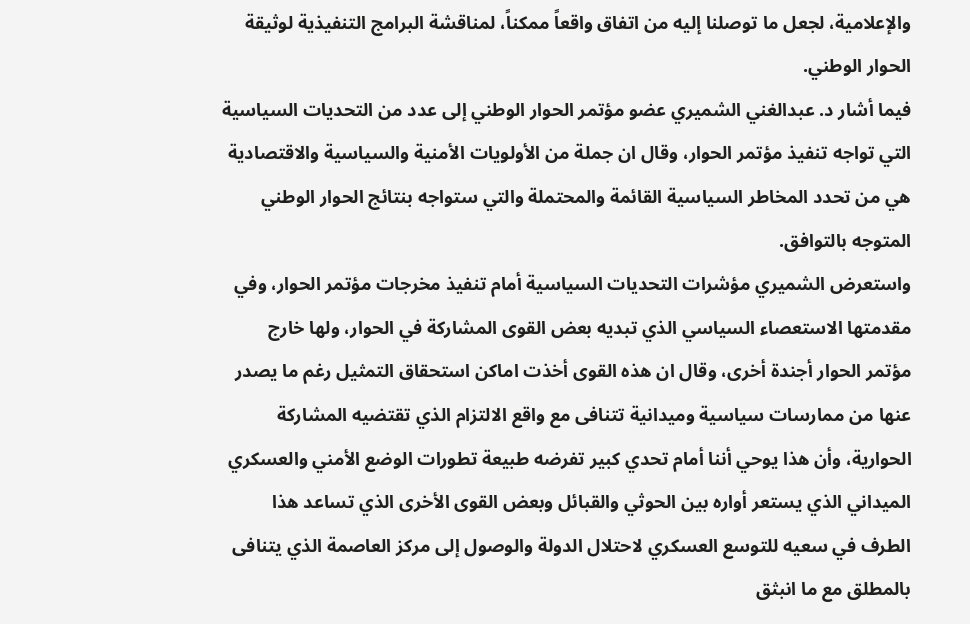والإعلامية، لجعل ما توصلنا إليه من اتفاق واقعاً ممكناً، لمناقشة البرامج التنفيذية لوثيقة الحوار الوطني.
فيما أشار د. عبدالغني الشميري عضو مؤتمر الحوار الوطني إلى عدد من التحديات السياسية التي تواجه تنفيذ مؤتمر الحوار، وقال ان جملة من الأولويات الأمنية والسياسية والاقتصادية هي من تحدد المخاطر السياسية القائمة والمحتملة والتي ستواجه بنتائج الحوار الوطني المتوجه بالتوافق.
واستعرض الشميري مؤشرات التحديات السياسية أمام تنفيذ مخرجات مؤتمر الحوار، وفي مقدمتها الاستعصاء السياسي الذي تبديه بعض القوى المشاركة في الحوار، ولها خارج مؤتمر الحوار أجندة أخرى، وقال ان هذه القوى أخذت اماكن استحقاق التمثيل رغم ما يصدر عنها من ممارسات سياسية وميدانية تتنافى مع واقع الالتزام الذي تقتضيه المشاركة الحوارية، وأن هذا يوحي أننا أمام تحدي كبير تفرضه طبيعة تطورات الوضع الأمني والعسكري الميداني الذي يستعر أواره بين الحوثي والقبائل وبعض القوى الأخرى الذي تساعد هذا الطرف في سعيه للتوسع العسكري لاحتلال الدولة والوصول إلى مركز العاصمة الذي يتنافى بالمطلق مع ما انبثق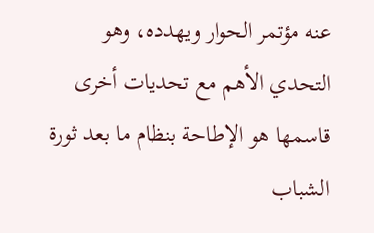عنه مؤتمر الحوار ويهدده، وهو التحدي الأهم مع تحديات أخرى قاسمها هو الإطاحة بنظام ما بعد ثورة الشباب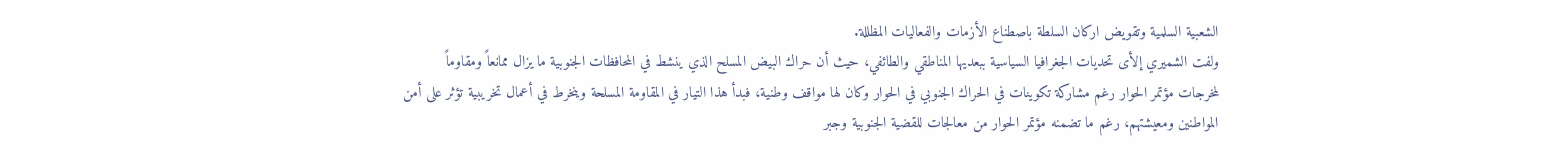الشعبية السلمية وتقويض اركان السلطة باصطناع الأزمات والفعاليات المظللة.
ولفت الشميري إلأى تحديات الجغرافيا السياسية ببعديها المناطقي والطائفي، حيث أن حراك البيض المسلح الذي ينشط في المحافظات الجنوبية ما يزال ممانعاً ومقاوماً لمخرجات مؤتمر الحوار رغم مشاركة تكوينات في الحراك الجنوبي في الحوار وكان لها مواقف وطنية، فبدأ هذا التيار في المقاومة المسلحة وينخرط في أعمال تخريبية تؤثر على أمن المواطنين ومعيشتهم، رغم ما تضمنه مؤتمر الحوار من معالجات للقضية الجنوبية وجبر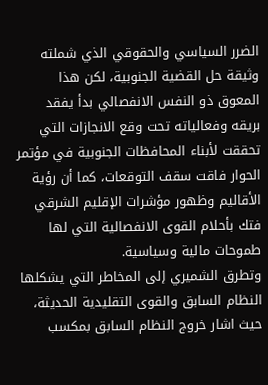الضرر السياسي والحقوقي الذي شملته وثيقة حل القضية الجنوبية، لكن هذا المعوق ذو النفس الانفصالي بدأ يفقد بريقه وفعالياته تحت وقع الانجازات التي تحققت لأبناء المحافظات الجنوبية في مؤتمر الحوار فاقت سقف التوقعات، كما أن رؤية الأقاليم وظهور مؤشرات الإقليم الشرقي فتك بأحلام القوى الانفصالية التي لها طموحات مالية وسياسية.
وتطرق الشميري إلى المخاطر التي يشكلها النظام السابق والقوى التقليدية الحديثة، حيث اشار خروج النظام السابق بمكسب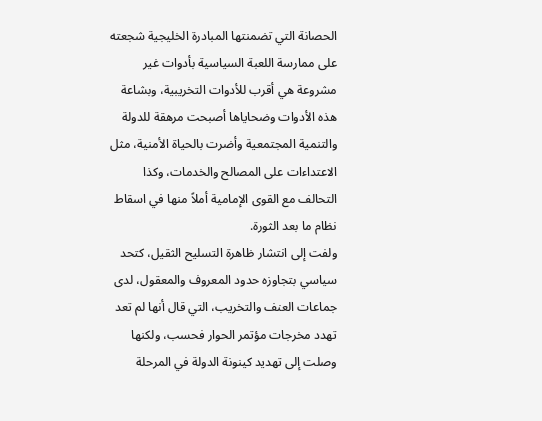الحصانة التي تضمنتها المبادرة الخليجية شجعته على ممارسة اللعبة السياسية بأدوات غير مشروعة هي أقرب للأدوات التخريبية، وبشاعة هذه الأدوات وضحاياها أصبحت مرهقة للدولة والتنمية المجتمعية وأضرت بالحياة الأمنية، مثل الاعتداءات على المصالح والخدمات، وكذا التحالف مع القوى الإمامية أملاً منها في اسقاط نظام ما بعد الثورة.
ولفت إلى انتشار ظاهرة التسليح الثقيل، كتحد سياسي بتجاوزه حدود المعروف والمعقول، لدى جماعات العنف والتخريب، التي قال أنها لم تعد تهدد مخرجات مؤتمر الحوار فحسب، ولكنها وصلت إلى تهديد كينونة الدولة في المرحلة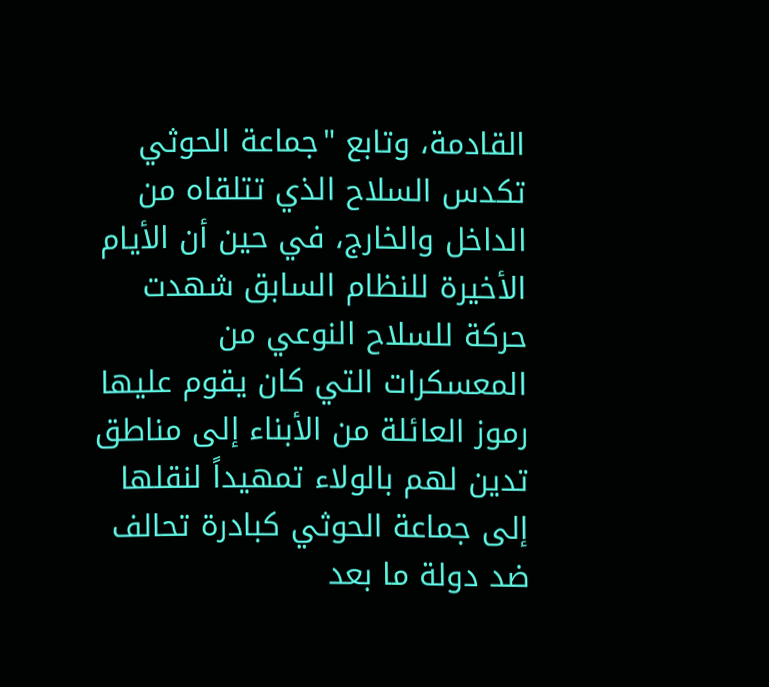القادمة، وتابع "جماعة الحوثي تكدس السلاح الذي تتلقاه من الداخل والخارج، في حين أن الأيام الأخيرة للنظام السابق شهدت حركة للسلاح النوعي من المعسكرات التي كان يقوم عليها رموز العائلة من الأبناء إلى مناطق تدين لهم بالولاء تمهيداً لنقلها إلى جماعة الحوثي كبادرة تحالف ضد دولة ما بعد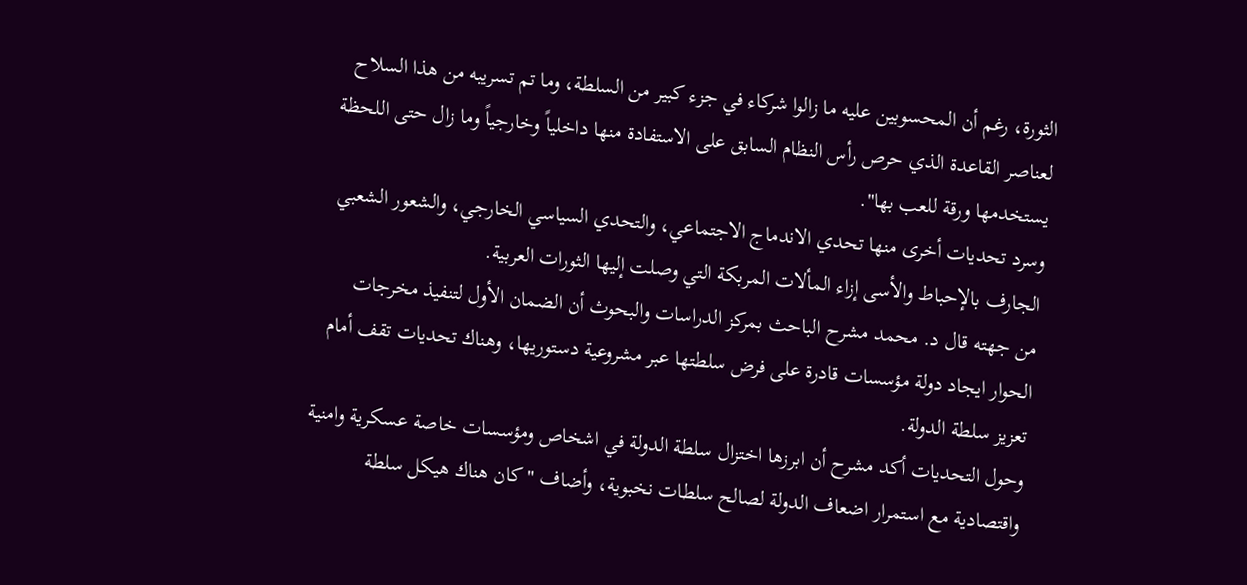الثورة، رغم أن المحسوبين عليه ما زالوا شركاء في جزء كبير من السلطة، وما تم تسريبه من هذا السلاح لعناصر القاعدة الذي حرص رأس النظام السابق على الاستفادة منها داخلياً وخارجياً وما زال حتى اللحظة يستخدمها ورقة للعب بها".
وسرد تحديات أخرى منها تحدي الاندماج الاجتماعي، والتحدي السياسي الخارجي، والشعور الشعبي الجارف بالإحباط والأسى إزاء المألات المربكة التي وصلت إليها الثورات العربية.
من جهته قال د. محمد مشرح الباحث بمركز الدراسات والبحوث أن الضمان الأول لتنفيذ مخرجات الحوار ايجاد دولة مؤسسات قادرة على فرض سلطتها عبر مشروعية دستوريها، وهناك تحديات تقف أمام تعزيز سلطة الدولة.
وحول التحديات أكد مشرح أن ابرزها اختزال سلطة الدولة في اشخاص ومؤسسات خاصة عسكرية وامنية واقتصادية مع استمرار اضعاف الدولة لصالح سلطات نخبوية، وأضاف "كان هناك هيكل سلطة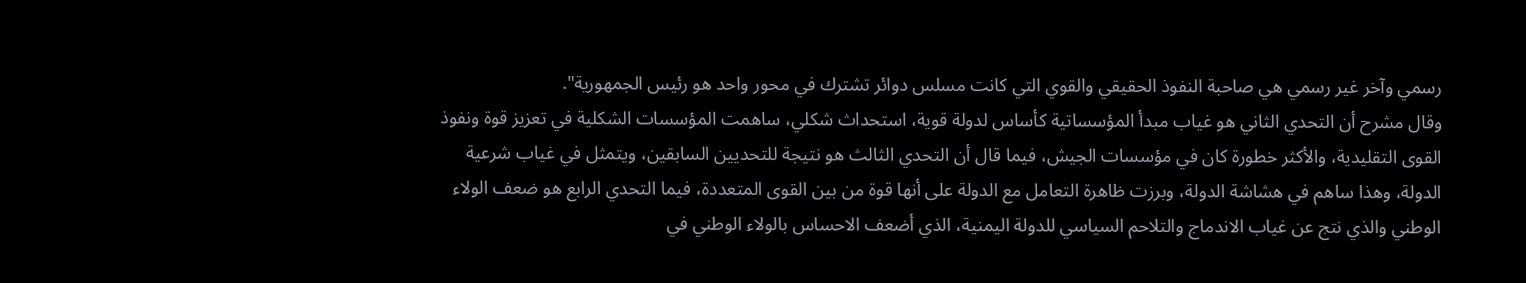رسمي وآخر غير رسمي هي صاحبة النفوذ الحقيقي والقوي التي كانت مسلس دوائر تشترك في محور واحد هو رئيس الجمهورية".
وقال مشرح أن التحدي الثاني هو غياب مبدأ المؤسساتية كأساس لدولة قوية، استحداث شكلي، ساهمت المؤسسات الشكلية في تعزيز قوة ونفوذ القوى التقليدية، والأكثر خطورة كان في مؤسسات الجيش، فيما قال أن التحدي الثالث هو نتيجة للتحديين السابقين، ويتمثل في غياب شرعية الدولة، وهذا ساهم في هشاشة الدولة، وبرزت ظاهرة التعامل مع الدولة على أنها قوة من بين القوى المتعددة، فيما التحدي الرابع هو ضعف الولاء الوطني والذي نتج عن غياب الاندماج والتلاحم السياسي للدولة اليمنية، الذي أضعف الاحساس بالولاء الوطني في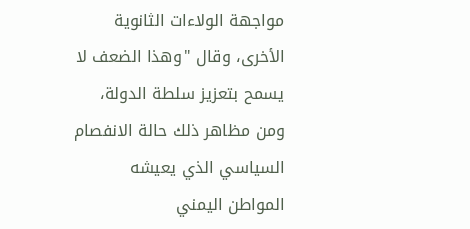مواجهة الولاءات الثانوية الأخرى، وقال "وهذا الضعف لا يسمح بتعزيز سلطة الدولة، ومن مظاهر ذلك حالة الانفصام السياسي الذي يعيشه المواطن اليمني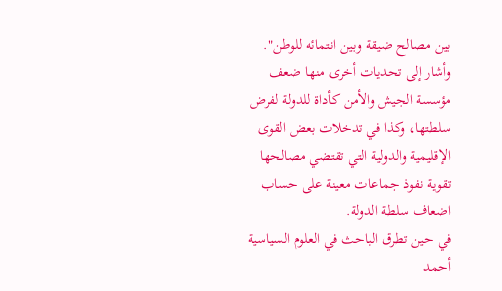بين مصالح ضيقة وبين انتمائه للوطن".
وأشار إلى تحديات أخرى منها ضعف مؤسسة الجيش والأمن كأداة للدولة لفرض سلطتها، وكذا في تدخلات بعض القوى الإقليمية والدولية التي تقتضي مصالحها تقوية نفوذ جماعات معينة على حساب اضعاف سلطة الدولة.
في حين تطرق الباحث في العلوم السياسية أحمد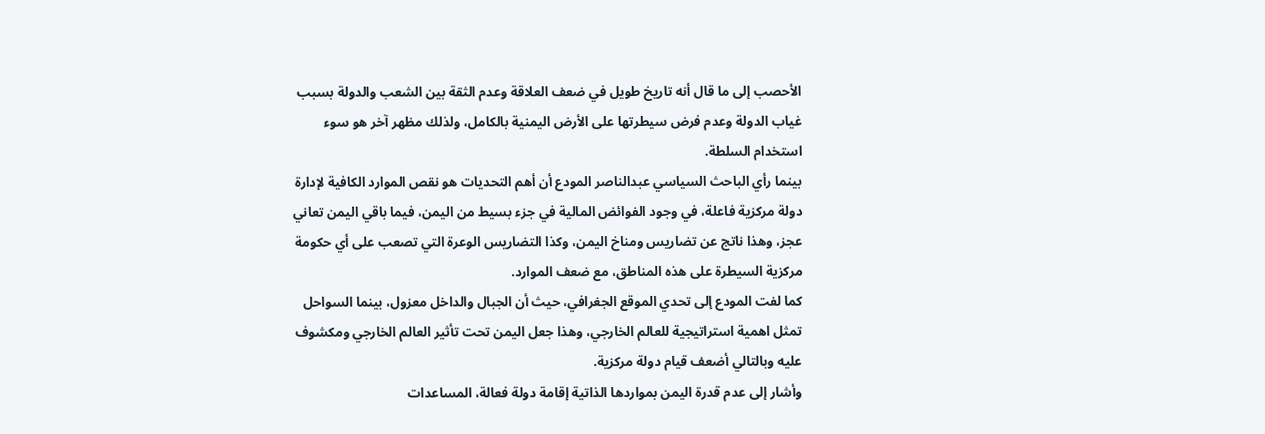الأحصب إلى ما قال أنه تاريخ طويل في ضعف العلاقة وعدم الثقة بين الشعب والدولة بسبب غياب الدولة وعدم فرض سيطرتها على الأرض اليمنية بالكامل، ولذلك مظهر آخر هو سوء استخدام السلطة.
بينما رأي الباحث السياسي عبدالناصر المودع أن أهم التحديات هو نقص الموارد الكافية لإدارة دولة مركزية فاعلة، في وجود الفوائض المالية في جزء بسيط من اليمن، فيما باقي اليمن تعاني عجز، وهذا ناتج عن تضاريس ومناخ اليمن، وكذا التضاريس الوعرة التي تصعب على أي حكومة مركزية السيطرة على هذه المناطق، مع ضعف الموارد.
كما لفت المودع إلى تحدي الموقع الجغرافي، حيث أن الجبال والداخل معزول، بينما السواحل تمثل اهمية استراتيجية للعالم الخارجي، وهذا جعل اليمن تحت تأثير العالم الخارجي ومكشوف عليه وبالتالي أضعف قيام دولة مركزية.
وأشار إلى عدم قدرة اليمن بمواردها الذاتية إقامة دولة فعالة، المساعدات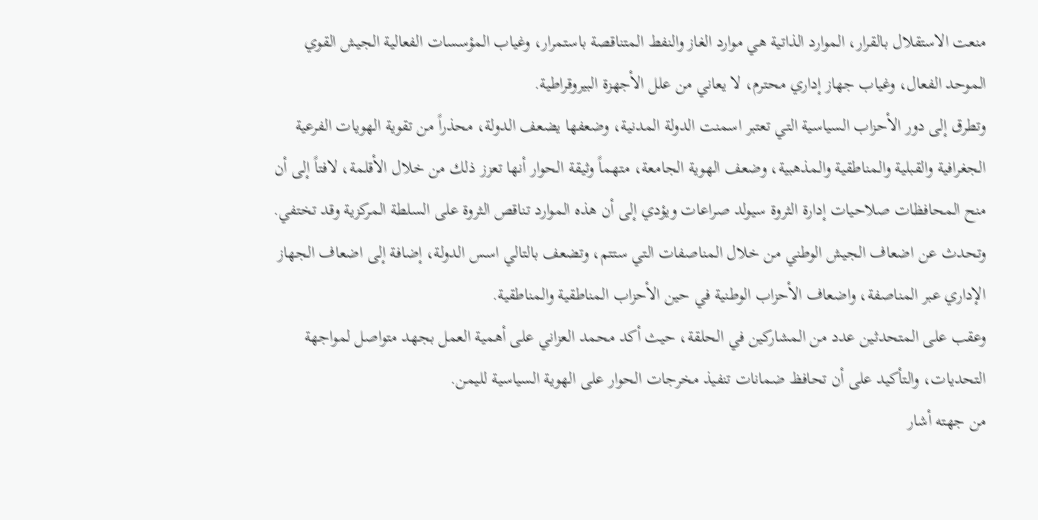منعت الاستقلال بالقرار، الموارد الذاتية هي موارد الغاز والنفط المتناقصة باستمرار، وغياب المؤسسات الفعالية الجيش القوي الموحد الفعال، وغياب جهاز إداري محترم، لا يعاني من علل الأجهزة البيروقراطية.
وتطرق إلى دور الأحزاب السياسية التي تعتبر اسمنت الدولة المدنية، وضعفها يضعف الدولة، محذراً من تقوية الهويات الفرعية الجغرافية والقبلية والمناطقية والمذهبية، وضعف الهوية الجامعة، متهماً وثيقة الحوار أنها تعزز ذلك من خلال الأقلمة، لافتاً إلى أن منح المحافظات صلاحيات إدارة الثروة سيولد صراعات ويؤدي إلى أن هذه الموارد تناقص الثروة على السلطة المركزية وقد تختفي.
وتحدث عن اضعاف الجيش الوطني من خلال المناصفات التي ستتم، وتضعف بالتالي اسس الدولة، إضافة إلى اضعاف الجهاز الإداري عبر المناصفة، واضعاف الأحزاب الوطنية في حين الأحزاب المناطقية والمناطقية.
وعقب على المتحدثين عدد من المشاركين في الحلقة، حيث أكد محمد العزاني على أهمية العمل بجهد متواصل لمواجهة التحديات، والتأكيد على أن تحافظ ضمانات تنفيذ مخرجات الحوار على الهوية السياسية لليمن.
من جهته أشار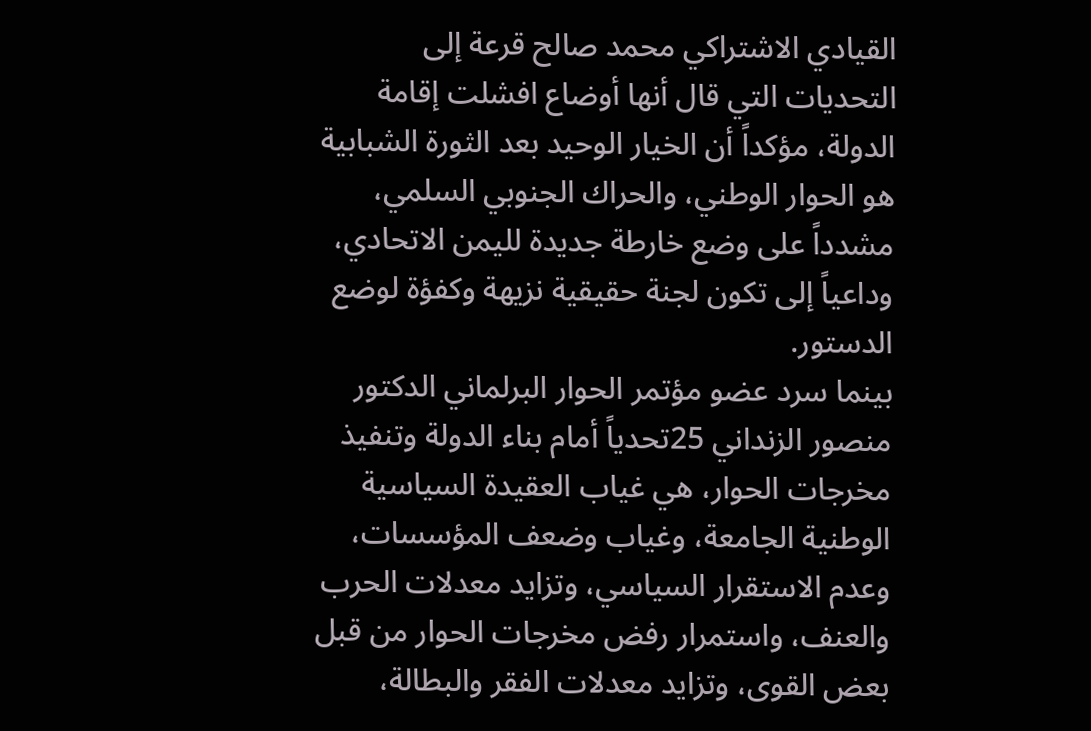القيادي الاشتراكي محمد صالح قرعة إلى التحديات التي قال أنها أوضاع افشلت إقامة الدولة، مؤكداً أن الخيار الوحيد بعد الثورة الشبابية هو الحوار الوطني، والحراك الجنوبي السلمي، مشدداً على وضع خارطة جديدة لليمن الاتحادي، وداعياً إلى تكون لجنة حقيقية نزيهة وكفؤة لوضع الدستور.
بينما سرد عضو مؤتمر الحوار البرلماني الدكتور منصور الزنداني 25تحدياً أمام بناء الدولة وتنفيذ مخرجات الحوار، هي غياب العقيدة السياسية الوطنية الجامعة، وغياب وضعف المؤسسات، وعدم الاستقرار السياسي، وتزايد معدلات الحرب والعنف، واستمرار رفض مخرجات الحوار من قبل بعض القوى، وتزايد معدلات الفقر والبطالة،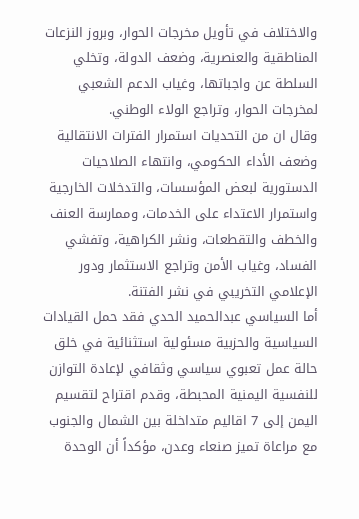والاختلاف في تأويل مخرجات الحوار، وبروز النزعات المناطقية والعنصرية، وضعف الدولة، وتخلي السلطة عن واجباتها، وغياب الدعم الشعبي لمخرجات الحوار، وتراجع الولاء الوطني.
وقال ان من التحديات استمرار الفترات الانتقالية وضعف الأداء الحكومي، وانتهاء الصلاحيات الدستورية لبعض المؤسسات، والتدخلات الخارجية واستمرار الاعتداء على الخدمات، وممارسة العنف والخطف والتقطعات، ونشر الكراهية، وتفشي الفساد، وغياب الأمن وتراجع الاستثمار ودور الإعلامي التخريبي في نشر الفتنة.
أما السياسي عبدالحميد الحدي فقد حمل القيادات السياسية والحزبية مسئولية استثنائية في خلق حالة عمل تعبوي سياسي وثقافي لإعادة التوازن للنفسية اليمنية المحبطة، وقدم اقتراح لتقسيم اليمن إلى 7 اقاليم متداخلة بين الشمال والجنوب مع مراعاة تميز صنعاء وعدن، مؤكداً أن الوحدة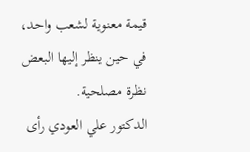قيمة معنوية لشعب واحد، في حين ينظر إليها البعض نظرة مصلحية.
الدكتور علي العودي رأى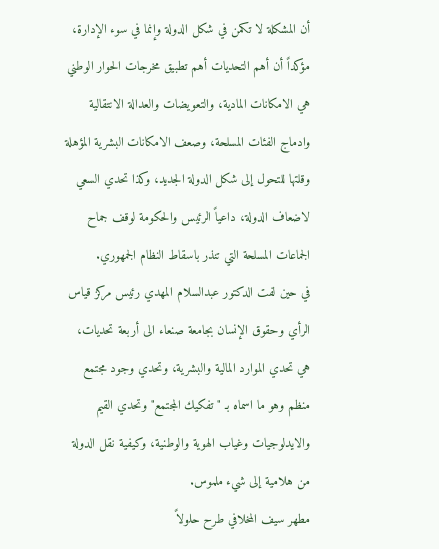أن المشكلة لا تكمن في شكل الدولة وإنما في سوء الإدارة، مؤكداً أن أهم التحديات أهم تطبيق مخرجات الحوار الوطني هي الامكانات المادية، والتعويضات والعدالة الانتقالية وادماج الفئات المسلحة، وصعف الامكانات البشرية المؤهلة وقلتها للتحول إلى شكل الدولة الجديد، وكذا تحدي السعي لاضعاف الدولة، داعياً الرئيس والحكومة لوقف جماح الجماعات المسلحة التي تنذر باسقاط النظام الجمهوري.
في حين لفت الدكتور عبدالسلام المهدي رئيس مركز قياس الرأي وحقوق الإنسان بجامعة صنعاء الى أربعة تحديات، هي تحدي الموارد المالية والبشرية، وتحدي وجود مجتمع منظم وهو ما اسماه بـ "تفكيك المجتمع" وتحدي القيم والايدلوجيات وغياب الهوية والوطنية، وكيفية نقل الدولة من هلامية إلى شيء ملموس.
مطهر سيف المخلافي طرح حلولاً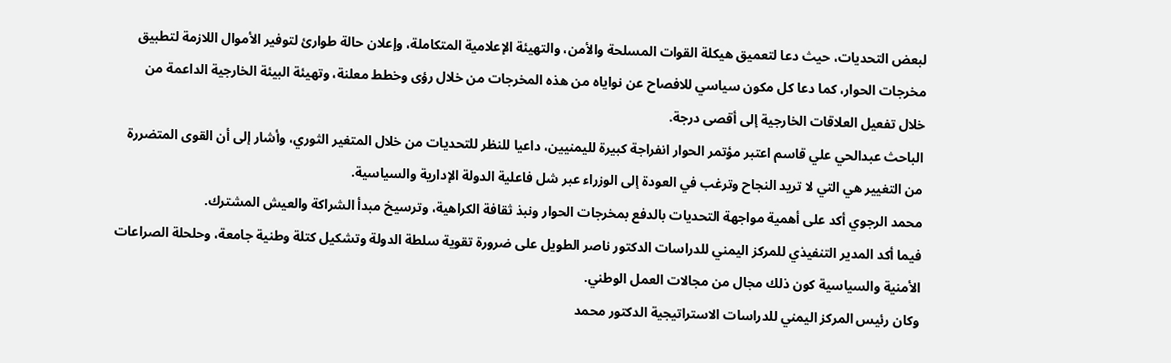لبعض التحديات، حيث دعا لتعميق هيكلة القوات المسلحة والأمن، والتهيئة الإعلامية المتكاملة، وإعلان حالة طوارئ لتوفير الأموال اللازمة لتطبيق مخرجات الحوار، كما دعا كل مكون سياسي للافصاح عن نواياه من هذه المخرجات من خلال رؤى وخطط معلنة، وتهيئة البيئة الخارجية الداعمة من خلال تفعيل العلاقات الخارجية إلى أقصى درجة.
الباحث عبدالحي علي قاسم اعتبر مؤتمر الحوار انفراجة كبيرة لليمنيين، داعيا للنظر للتحديات من خلال المتغير الثوري، وأشار إلى أن القوى المتضررة من التغيير هي التي لا تريد النجاح وترغب في العودة إلى الوزراء عبر شل فاعلية الدولة الإدارية والسياسية.
محمد الرجوي أكد على أهمية مواجهة التحديات بالدفع بمخرجات الحوار ونبذ ثقافة الكراهية، وترسيخ مبدأ الشراكة والعيش المشترك.
فيما أكد المدير التنفيذي للمركز اليمني للدراسات الدكتور ناصر الطويل على ضرورة تقوية سلطة الدولة وتشكيل كتلة وطنية جامعة، وحلحلة الصراعات الأمنية والسياسية كون ذلك مجال من مجالات العمل الوطني.
وكان رئيس المركز اليمني للدراسات الاستراتيجية الدكتور محمد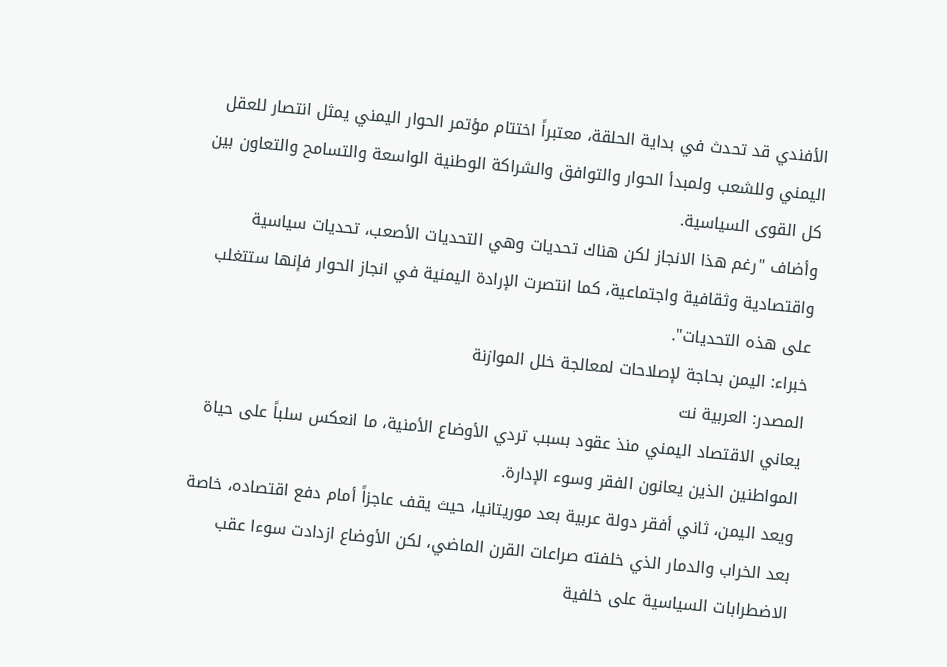الأفندي قد تحدث في بداية الحلقة، معتبراً اختتام مؤتمر الحوار اليمني يمثل انتصار للعقل اليمني وللشعب ولمبدأ الحوار والتوافق والشراكة الوطنية الواسعة والتسامح والتعاون بين كل القوى السياسية.
وأضاف "رغم هذا الانجاز لكن هناك تحديات وهي التحديات الأصعب، تحديات سياسية واقتصادية وثقافية واجتماعية، كما انتصرت الإرادة اليمنية في انجاز الحوار فإنها ستتغلب على هذه التحديات".
خبراء: اليمن بحاجة لإصلاحات لمعالجة خلل الموازنة
المصدر: العربية نت
يعاني الاقتصاد اليمني منذ عقود بسبب تردي الأوضاع الأمنية، ما انعكس سلباً على حياة المواطنين الذين يعانون الفقر وسوء الإدارة.
ويعد اليمن، ثاني أفقر دولة عربية بعد موريتانيا، حيث يقف عاجزاً أمام دفع اقتصاده، خاصة بعد الخراب والدمار الذي خلفته صراعات القرن الماضي، لكن الأوضاع ازدادت سوءا عقب الاضطرابات السياسية على خلفية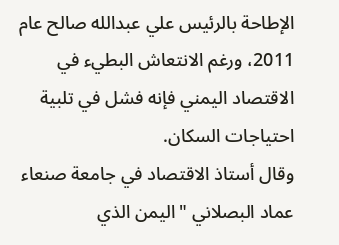الإطاحة بالرئيس علي عبدالله صالح عام 2011، ورغم الانتعاش البطيء في الاقتصاد اليمني فإنه فشل في تلبية احتياجات السكان.
وقال أستاذ الاقتصاد في جامعة صنعاء عماد البصلاني "اليمن الذي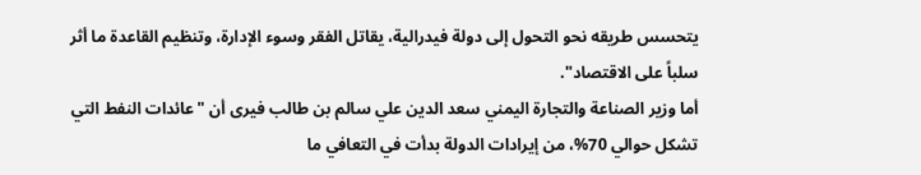يتحسس طريقه نحو التحول إلى دولة فيدرالية، يقاتل الفقر وسوء الإدارة، وتنظيم القاعدة ما أثر سلباً على الاقتصاد".
أما وزير الصناعة والتجارة اليمني سعد الدين علي سالم بن طالب فيرى أن "عائدات النفط التي تشكل حوالي 70%، من إيرادات الدولة بدأت في التعافي ما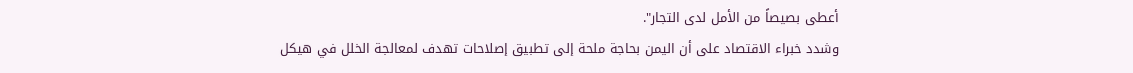أعطى بصيصاً من الأمل لدى التجار".
وشدد خبراء الاقتصاد على أن اليمن بحاجة ملحة إلى تطبيق إصلاحات تهدف لمعالجة الخلل في هيكل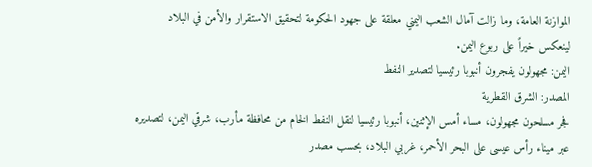الموازنة العامة، وما زالت آمال الشعب اليمني معلقة على جهود الحكومة لتحقيق الاستقرار والأمن في البلاد لينعكس خيراً على ربوع اليمن.
اليمن: مجهولون يفجرون أنبوبا رئيسيا لتصدير النفط
المصدر: الشرق القطرية
فجر مسلحون مجهولون، مساء أمس الإثنين، أنبوبا رئيسيا لنقل النفط الخام من محافظة مأرب، شرقي اليمن، لتصديره عبر ميناء رأس عيسى على البحر الأحمر، غربي البلاد، بحسب مصدر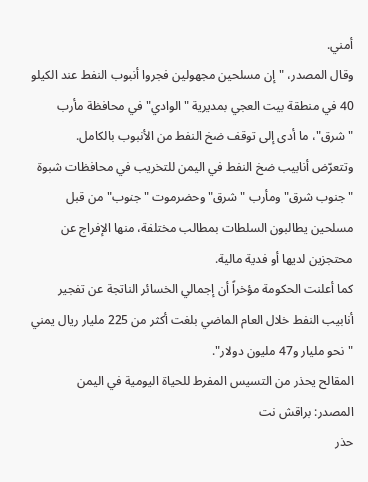أمني.
وقال المصدر، "إن مسلحين مجهولين فجروا أنبوب النفط عند الكيلو 40 في منطقة بيت العجي بمديرية "الوادي" في محافظة مأرب "شرق"، ما أدى إلى توقف ضخ النفط من الأنبوب بالكامل.
وتتعرّض أنابيب ضخ النفط في اليمن للتخريب في محافظات شبوة "جنوب شرق" ومأرب "شرق" وحضرموت "جنوب" من قبل مسلحين يطالبون السلطات بمطالب مختلفة، منها الإفراج عن محتجزين لديها أو فدية مالية.
كما أعلنت الحكومة مؤخراً أن إجمالي الخسائر الناتجة عن تفجير أنابيب النفط خلال العام الماضي بلغت أكثر من 225 مليار ريال يمني "نحو مليار و47 مليون دولار".
المقالح يحذر من التسيس المفرط للحياة اليومية في اليمن
المصدر: براقش نت
حذر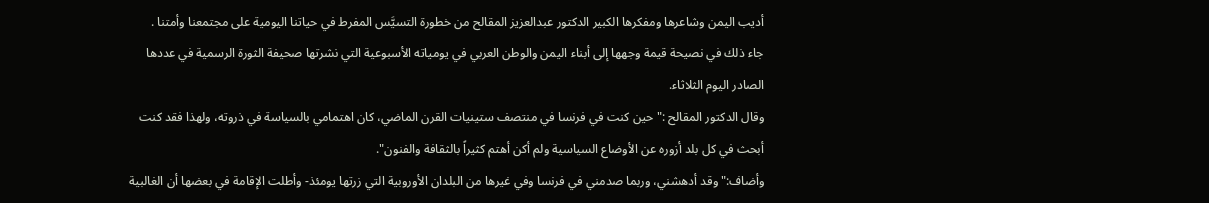أديب اليمن وشاعرها ومفكرها الكبير الدكتور عبدالعزيز المقالح من خطورة التسيَّس المفرط في حياتنا اليومية على مجتمعنا وأمتنا .
جاء ذلك في نصيحة قيمة وجهها إلى أبناء اليمن والوطن العربي في يومياته الأسبوعية التي نشرتها صحيفة الثورة الرسمية في عددها الصادر اليوم الثلاثاء.
وقال الدكتور المقالح :" حين كنت في فرنسا في منتصف ستينيات القرن الماضي، كان اهتمامي بالسياسة في ذروته، ولهذا فقد كنت أبحث في كل بلد أزوره عن الأوضاع السياسية ولم أكن أهتم كثيراً بالثقافة والفنون".
وأضاف:" وقد أدهشني، وربما صدمني في فرنسا وفي غيرها من البلدان الأوروبية التي زرتها يومئذ- وأطلت الإقامة في بعضها أن الغالبية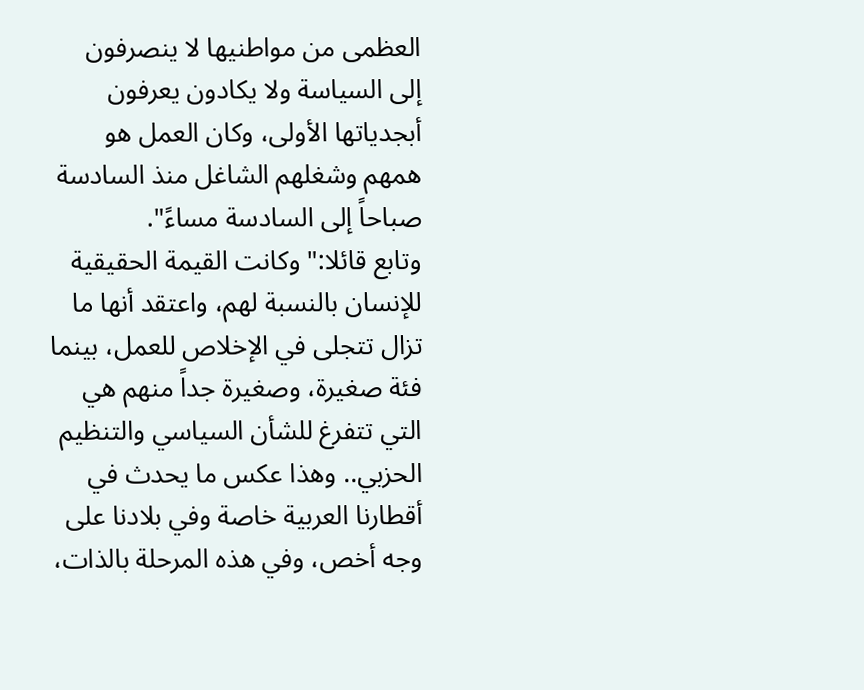العظمى من مواطنيها لا ينصرفون إلى السياسة ولا يكادون يعرفون أبجدياتها الأولى، وكان العمل هو همهم وشغلهم الشاغل منذ السادسة صباحاً إلى السادسة مساءً".
وتابع قائلا:" وكانت القيمة الحقيقية للإنسان بالنسبة لهم، واعتقد أنها ما تزال تتجلى في الإخلاص للعمل، بينما فئة صغيرة، وصغيرة جداً منهم هي التي تتفرغ للشأن السياسي والتنظيم الحزبي.. وهذا عكس ما يحدث في أقطارنا العربية خاصة وفي بلادنا على وجه أخص، وفي هذه المرحلة بالذات،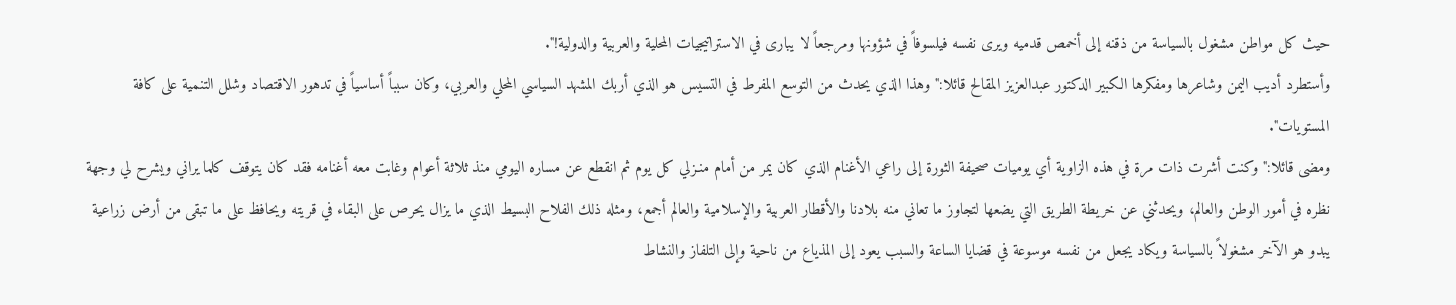حيث كل مواطن مشغول بالسياسة من ذقنه إلى أخمص قدميه ويرى نفسه فيلسوفاً في شؤونها ومرجعاً لا يبارى في الاستراتيجيات المحلية والعربية والدولية!".
وأستطرد أديب اليمن وشاعرها ومفكرها الكبير الدكتور عبدالعزيز المقالح قائلا:" وهذا الذي يحدث من التوسع المفرط في التسيس هو الذي أربك المشهد السياسي المحلي والعربي، وكان سبباً أساسياً في تدهور الاقتصاد وشلل التنمية على كافة المستويات".
ومضى قائلا:" وكنت أشرت ذات مرة في هذه الزاوية أي يوميات صحيفة الثورة إلى راعي الأغنام الذي كان يمر من أمام منـزلي كل يوم ثم انقطع عن مساره اليومي منذ ثلاثة أعوام وغابت معه أغنامه فقد كان يتوقف كلما يراني ويشرح لي وجهة نظره في أمور الوطن والعالم، ويحدثني عن خريطة الطريق التي يضعها لتجاوز ما تعاني منه بلادنا والأقطار العربية والإسلامية والعالم أجمع، ومثله ذلك الفلاح البسيط الذي ما يزال يحرص على البقاء في قريته ويحافظ على ما تبقى من أرض زراعية يبدو هو الآخر مشغولاً بالسياسة ويكاد يجعل من نفسه موسوعة في قضايا الساعة والسبب يعود إلى المذياع من ناحية وإلى التلفاز والنشاط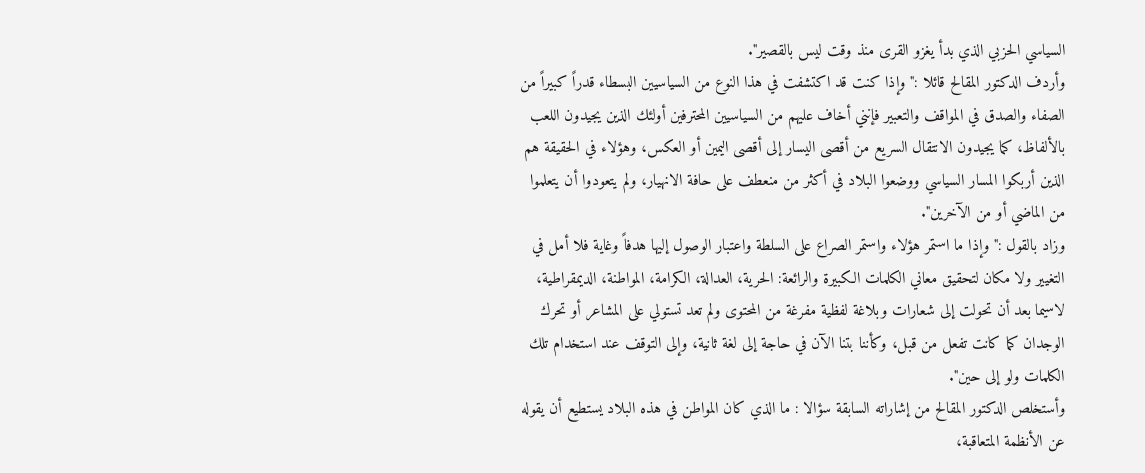السياسي الحزبي الذي بدأ يغزو القرى منذ وقت ليس بالقصير".
وأردف الدكتور المقالح قائلا :" وإذا كنت قد اكتشفت في هذا النوع من السياسيين البسطاء قدراً كبيراً من الصفاء والصدق في المواقف والتعبير فإنني أخاف عليهم من السياسيين المحترفين أولئك الذين يجيدون اللعب بالألفاظ، كما يجيدون الانتقال السريع من أقصى اليسار إلى أقصى اليمين أو العكس، وهؤلاء في الحقيقة هم الذين أربكوا المسار السياسي ووضعوا البلاد في أكثر من منعطف على حافة الانهيار، ولم يتعودوا أن يتعلموا من الماضي أو من الآخرين".
وزاد بالقول :" وإذا ما استمر هؤلاء واستمر الصراع على السلطة واعتبار الوصول إليها هدفاً وغاية فلا أمل في التغيير ولا مكان لتحقيق معاني الكلمات الكبيرة والرائعة: الحرية، العدالة، الكرامة، المواطنة، الديمقراطية، لاسيما بعد أن تحولت إلى شعارات وبلاغة لفظية مفرغة من المحتوى ولم تعد تستولي على المشاعر أو تحرك الوجدان كما كانت تفعل من قبل، وكأننا بتنا الآن في حاجة إلى لغة ثانية، وإلى التوقف عند استخدام تلك الكلمات ولو إلى حين".
وأستخلص الدكتور المقالح من إشاراته السابقة سؤالا : ما الذي كان المواطن في هذه البلاد يستطيع أن يقوله عن الأنظمة المتعاقبة،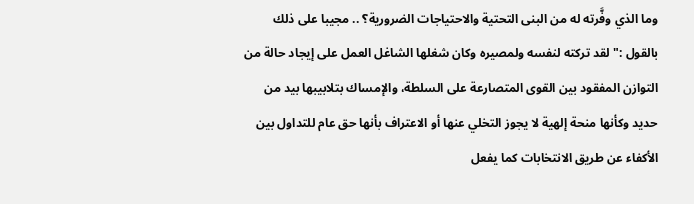وما الذي وفَّرته له من البنى التحتية والاحتياجات الضرورية؟ .. مجيبا على ذلك بالقول :" لقد تركته لنفسه ولمصيره وكان شغلها الشاغل العمل على إيجاد حالة من التوازن المفقود بين القوى المتصارعة على السلطة، والإمساك بتلابيبها بيد من حديد وكأنها منحة إلهية لا يجوز التخلي عنها أو الاعتراف بأنها حق عام للتداول بين الأكفاء عن طريق الانتخابات كما يفعل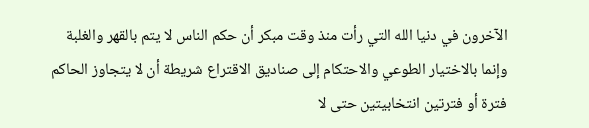الآخرون في دنيا الله التي رأت منذ وقت مبكر أن حكم الناس لا يتم بالقهر والغلبة وإنما بالاختيار الطوعي والاحتكام إلى صناديق الاقتراع شريطة أن لا يتجاوز الحاكم فترة أو فترتين انتخابيتين حتى لا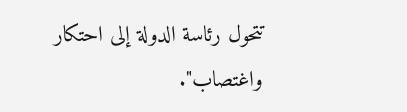تتحول رئاسة الدولة إلى احتكار واغتصاب".